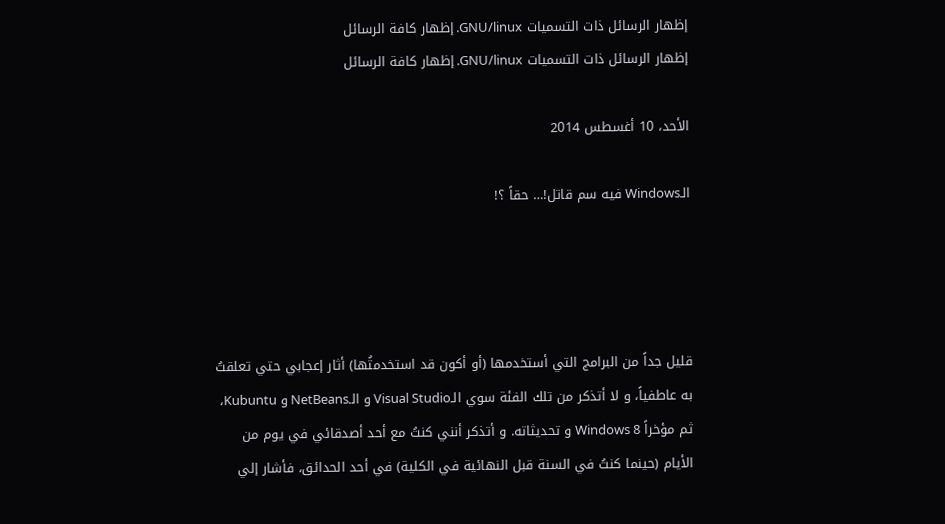إظهار الرسائل ذات التسميات GNU/linux. إظهار كافة الرسائل
إظهار الرسائل ذات التسميات GNU/linux. إظهار كافة الرسائل

الأحد، 10 أغسطس 2014

الـWindows فيه سم قاتل!… حقاً ؟!




قليل جداً من البرامج التي أستخدمها (أو أكون قد استخدمتُها) أثار إعجابي حتي تعلقتُ به عاطفياً، و لا أتذكر من تلك الفئة سوي الـVisual Studio و الـNetBeans و Kubuntu، ثم مؤخراً Windows 8 و تحديثاته. و أتذكر أنني كنتُ مع أحد أصدقائي في يوم من الأيام (حينما كنتُ في السنة قبل النهائية في الكلية) في أحد الحدائق، فأشار إلي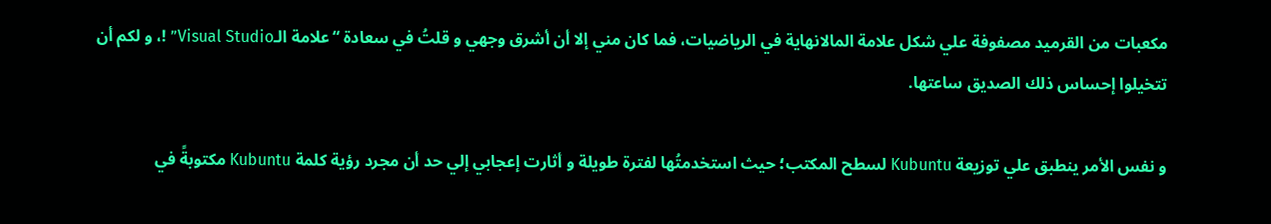مكعبات من القرميد مصفوفة علي شكل علامة المالانهاية في الرياضيات، فما كان مني إلا أن أشرق وجهي و قلتُ في سعادة “علامة الـVisual Studio” !، و لكم أن تتخيلوا إحساس ذلك الصديق ساعتها.

و نفس الأمر ينطبق علي توزيعة Kubuntu لسطح المكتب؛ حيث استخدمتُها لفترة طويلة و أثارت إعجابي إلي حد أن مجرد رؤية كلمة Kubuntu مكتوبةً في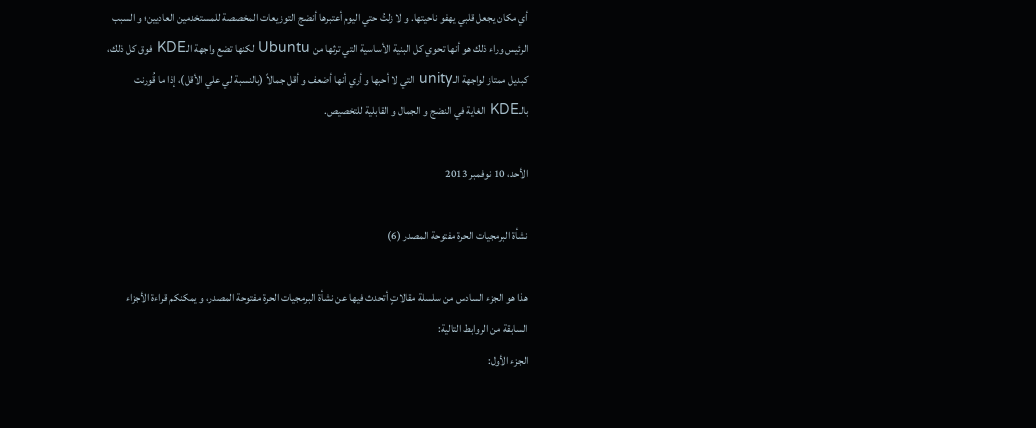أي مكان يجعل قلبي يهفو ناحيتها. و لا زلتُ حتي اليوم أعتبرها أنضج التوزيعات المخصصة للمستخدمين العاديين؛ و السبب الرئيس وراء ذلك هو أنها تحوي كل البنية الأساسية التي ترثها من Ubuntu لكنها تضع واجهة الـKDE فوق كل ذلك، كبديل ممتاز لواجهة الـunity التي لا أحبها و أري أنها أضعف و أقل جمالاً (بالنسبة لي علي الأقل)، إذا ما قُورنت بالـKDE الغاية في النضج و الجمال و القابلية للتخصيص.

الأحد، 10 نوفمبر 2013

نشأة البرمجيات الحرة مفتوحة المصدر (6)

هذا هو الجزء السادس من سلسلة مقالاتٍ أتحدث فيها عن نشأة البرمجيات الحرة مفتوحة المصدر، و يمكنكم قراءة الأجزاء السابقة من الروابط التالية:
الجزء الأول: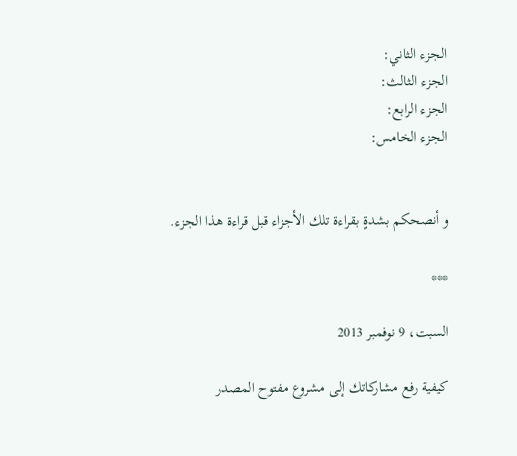الجزء الثاني:
الجزء الثالث:
الجزء الرابع:
الجزء الخامس:


و أنصحكم بشدةٍ بقراءة تلك الأجزاء قبل قراءة هذا الجزء.

***

السبت، 9 نوفمبر 2013

كيفية رفع مشاركاتك إلى مشروع مفتوح المصدر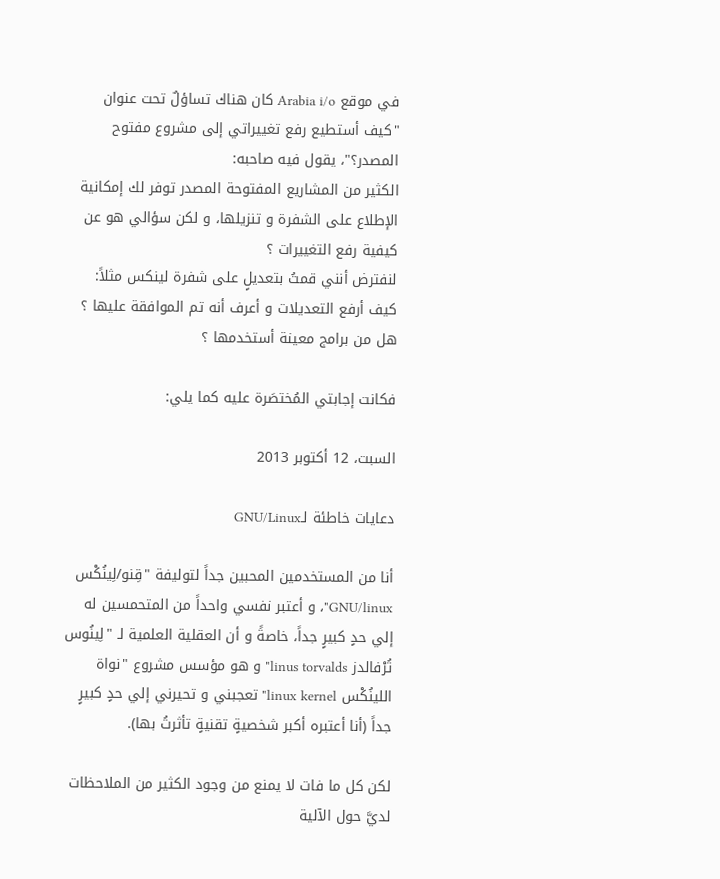في موقع Arabia i/o كان هناك تساؤلٌ تحت عنوان "كيف أستطيع رفع تغييراتي إلى مشروع مفتوح المصدر؟"، يقول فيه صاحبه:
الكثير من المشاريع المفتوحة المصدر توفر لك إمكانية الإطلاع على الشفرة و تنزيلها، و لكن سؤالي هو عن كيفية رفع التغييرات ؟
لنفترض أنني قمتُ بتعديلٍ على شفرة لينكس مثلاً: كيف أرفع التعديلات و أعرف أنه تم الموافقة عليها ؟ هل من برامج معينة أستخدمها ؟

فكانت إجابتي المُختصَرة عليه كما يلي:

السبت، 12 أكتوبر 2013

دعايات خاطئة لـGNU/Linux

أنا من المستخدمين المحبين جداً لتوليفة "قِنو/لِينُكْس GNU/linux"، و أعتبر نفسي واحداً من المتحمسين له إلي حدٍ كبيرٍ جداً، خاصةً و أن العقلية العلمية لـ "لِينُوس تُرْفالدز linus torvalds" و هو مؤسس مشروع "نواة اللينُكْس linux kernel" تعجبني و تحيرني إلي حدٍ كبيرٍ جداً (أنا أعتبره أكبر شخصيةٍ تقنيةٍ تأثرتُ بها).

لكن كل ما فات لا يمنع من وجود الكثير من الملاحظات لديَّ حول الآلية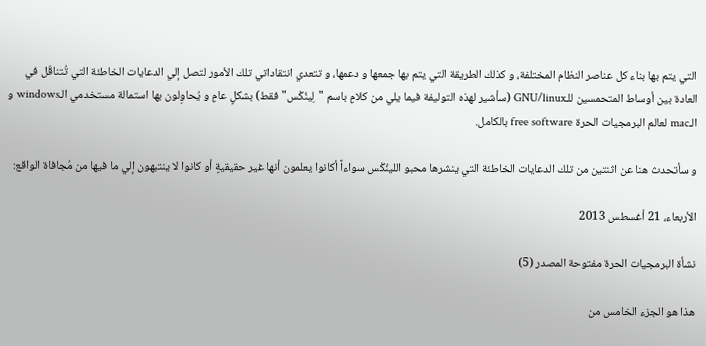التي يتم بها بناء كل عناصر النظام المختلفة، و كذلك الطريقة التي يتم بها جمعها و دعمها، و تتعدي انتقاداتي تلك الأمور لتصل إلي الدعايات الخاطئة التي تُتناقَل في العادة بين أوساط المتحمسين للـGNU/linux (سأشير لهذه التوليفة فيما يلي من كلامٍ باسم "لِينُكْس" فقط) بشكلٍ عامٍ و يُحاوِلون بها استمالة مستخدمي الـwindows و الـmac لعالم البرمجيات الحرة free software بالكامل.

و سأتحدث هنا عن اثنتين من تلك الدعايات الخاطئة التي ينشرها محبو اللينُكْس سواءاً أكانوا يعلمون أنها غير حقيقيةٍ أو كانوا لا ينتبهون إلي ما فيها من مُجافاة الواقع:

الأربعاء، 21 أغسطس 2013

نشأة البرمجيات الحرة مفتوحة المصدر (5)

هذا هو الجزء الخامس من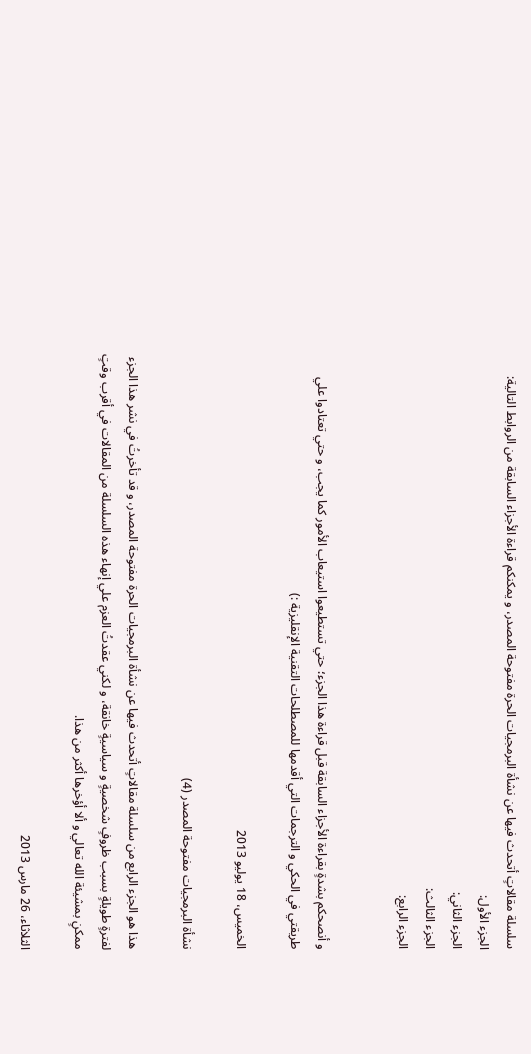سلسلة مقالاتٍ أتحدث فيها عن نشأة البرمجيات الحرة مفتوحة المصدر، و يمكنكم قراءة الأجزاء السابقة من الروابط التالية:
الجزء الأول:
الجزء الثاني:
الجزء الثالث:
الجزء الرابع:


و أنصحكم بشدةٍ بقراءة الأجزاء السابقة قبل قراءة هذا الجزء؛ حتي تستطيعوا استيعاب الأمور كما يجب، و حتي تعتادوا علي طريقتي في الحكي و الترجمات التي أقدمها للمصطلحات التقنية الإنقليزية :)

الخميس، 18 يوليو 2013

نشأة البرمجيات مفتوحة المصدر (4)

هذا هو الجزء الرابع من سلسلة مقالاتٍ أتحدث فيها عن نشأة البرمجيات الحرة مفتوحة المصدر، و قد تأخرتُ في نشر هذا الجزء لفترةٍ طويلةٍ بسبب ظروفٍ شخصيةٍ و سياسيةٍ خانقة، و لكني عقدتُ العزم علي إنهاء هذه السلسلة من المقالات في أقرب وقتٍ ممكنٍ بمشيئة الله تعالي و ألا أؤخرها أكثر من هذا.

الثلاثاء، 26 مارس 2013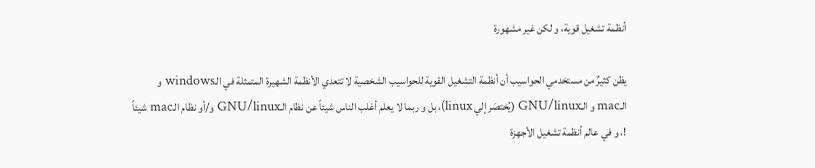أنظمة تشغيل قوية، و لكن غير مشهورة

يظن كثيرٌ من مستخدمي الحواسيب أن أنظمة التشغيل القوية للحواسيب الشخصية لا تتعدي الأنظمة الشهيرة المتمثلة في الـwindows و الـmac و الـGNU/linux (يُختصَر إلي linux)، بل و ربما لا يعلم أغلب الناس شيئاً عن نظام الـGNU/linux و/أو نظام الـmac شيئاً !، و في عالم أنظمة تشغيل الأجهزة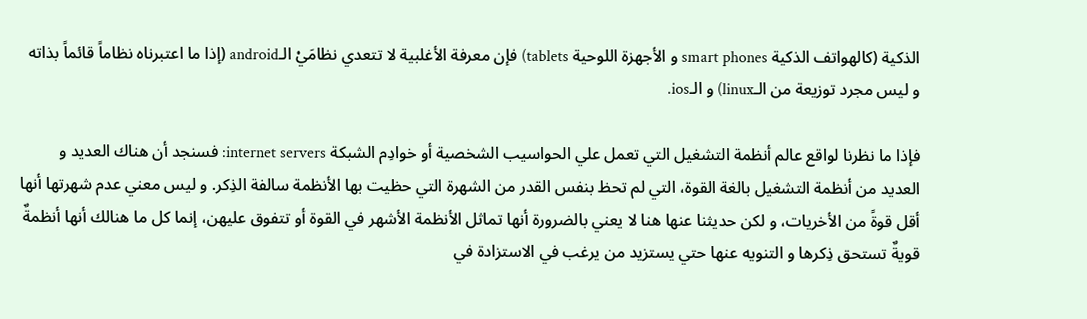الذكية (كالهواتف الذكية smart phones و الأجهزة اللوحية tablets) فإن معرفة الأغلبية لا تتعدي نظامَيْ الـandroid (إذا ما اعتبرناه نظاماً قائماً بذاته و ليس مجرد توزيعة من الـlinux) و الـios.

فإذا ما نظرنا لواقع عالم أنظمة التشغيل التي تعمل علي الحواسيب الشخصية أو خوادِم الشبكة internet servers: فسنجد أن هناك العديد و العديد من أنظمة التشغيل بالغة القوة، التي لم تحظ بنفس القدر من الشهرة التي حظيت بها الأنظمة سالفة الذِكر. و ليس معني عدم شهرتها أنها أقل قوةً من الأخريات، و لكن حديثنا عنها هنا لا يعني بالضرورة أنها تماثل الأنظمة الأشهر في القوة أو تتفوق عليهن، إنما كل ما هنالك أنها أنظمةٌ قويةٌ تستحق ذِكرها و التنويه عنها حتي يستزيد من يرغب في الاستزادة في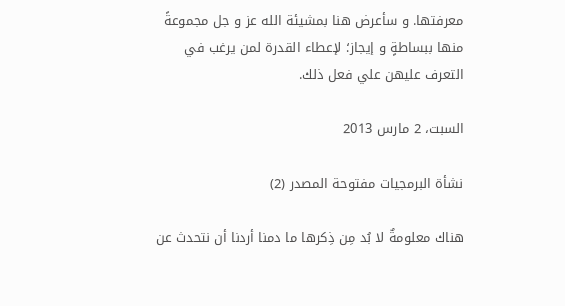معرفتها. و سأعرض هنا بمشيئة الله عز و جل مجموعةً منها ببساطةٍ و إيجاز؛ لإعطاء القدرة لمن يرغب في التعرف عليهن علي فعل ذلك.

السبت، 2 مارس 2013

نشأة البرمجيات مفتوحة المصدر (2)

هناك معلومةٌ لا بُد مِن ذِكرها ما دمنا أردنا أن نتحدث عن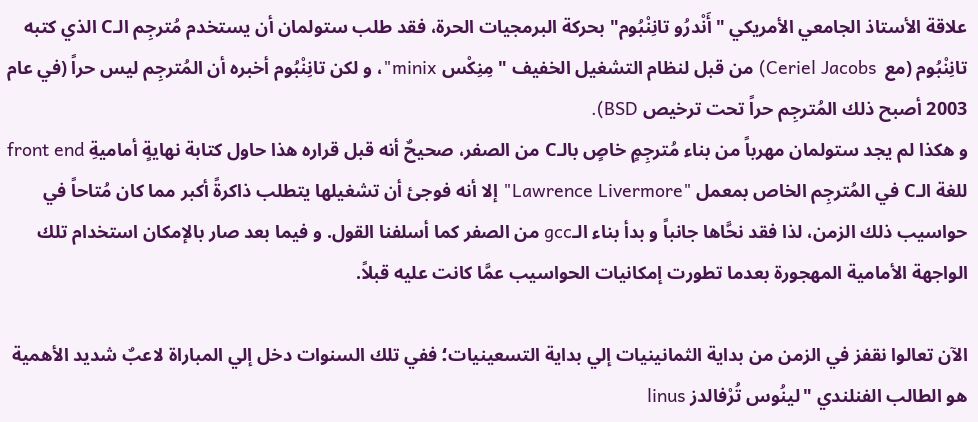علاقة الأستاذ الجامعي الأمريكي "أَنْدرُو تانِنْبُوم" بحركة البرمجيات الحرة، فقد طلب ستولمان أن يستخدم مُترجِم الـC الذي كتبه تانِنْبُوم (مع  Ceriel Jacobs) من قبل لنظام التشغيل الخفيف "مِنِكْس minix"، و لكن تانِنْبُوم أخبره أن المُترجِم ليس حراً (في عام 2003 أصبح ذلك المُترجِم حراً تحت ترخيص BSD).
و هكذا لم يجد ستولمان مهرباً من بناء مُترجِمٍ خاصٍ بالـC من الصفر، صحيحٌ أنه قبل قراره هذا حاول كتابة نهايةٍ أماميةِ front end للغة الـC في المُترجِم الخاص بمعمل "Lawrence Livermore" إلا أنه فوجئ أن تشغيلها يتطلب ذاكرةً أكبر مما كان مُتاحاً في حواسيب ذلك الزمن، لذا فقد نحَّاها جانباً و بدأ بناء الـgcc من الصفر كما أسلفنا القول. و فيما بعد صار بالإمكان استخدام تلك الواجهة الأمامية المهجورة بعدما تطورت إمكانيات الحواسيب عمَّا كانت عليه قبلاً.

الآن تعالوا نقفز في الزمن من بداية الثمانينيات إلي بداية التسعينيات؛ ففي تلك السنوات دخل إلي المباراة لاعبٌ شديد الأهمية هو الطالب الفنلندي "لينُوس تُرْفالدز linus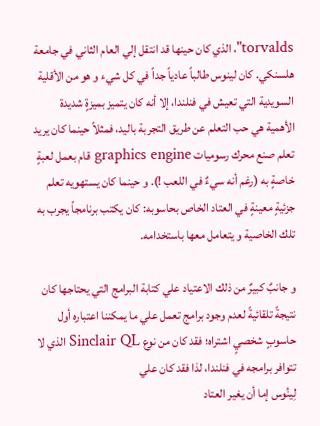torvalds"، الذي كان حينها قد انتقل إلي العام الثاني في جامعة هلسنكي. كان لينوس طالباً عادياً جداً في كل شيء و هو من الأقلية السويدية التي تعيش في فنلندا، إلا أنه كان يتميز بميزةٍ شديدة الأهمية هي حب التعلم عن طريق التجربة باليد، فمثلاً حينما كان يريد تعلم صنع محرك رسوميات graphics engine قام بعمل لعبةٍ خاصةٍ به (رغم أنه سيءٌ في اللعب !). و حينما كان يستهويه تعلم جزئيةٍ معينةٍ في العتاد الخاص بحاسوبه: كان يكتب برنامجاً يجرب به تلك الخاصية و يتعامل معها باستخدامه.

و جانبٌ كبيرٌ من ذلك الاعتياد علي كتابة البرامج التي يحتاجها كان نتيجةً تلقائيةً لعدم وجود برامج تعمل علي ما يمكننا اعتباره أول حاسوبٍ شخصيٍ اشتراه؛ فقد كان من نوع Sinclair QL الذي لا تتوافر برامجه في فنلندا، لذا فقد كان علي
لِينُوس إما أن يغير العتاد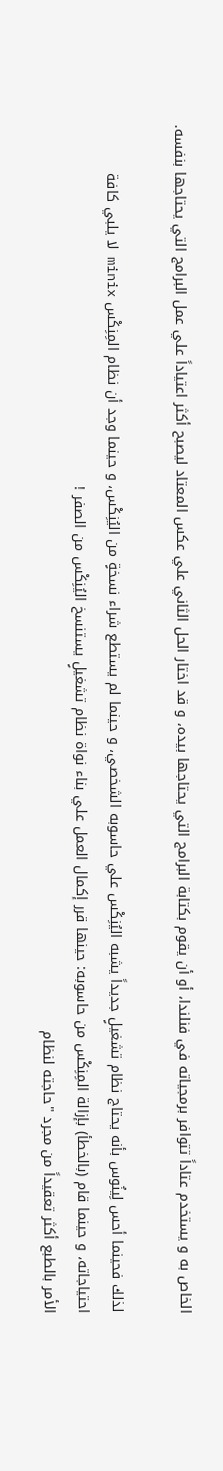الخاص به و يستخدم عتاداً تتوافر برمجياته في فنلندا، أو أن يقوم بكتابة البرامج التي يحتاجها بيده، و قد اختار الحل الثاني علي عكس المعتاد ليصبح أكثر اعتياداً علي عمل البرامج التي يحتاجها بنفسه.

لذلك فحينما أحس لِينُوس بأنه يحتاج نظام تشغيلٍ جديداً يشبه اليُنِكْس علي حاسوبه الشخصي، و حينما لم يستطع شراء نسخةٍ من اليُنِكْس، و حينما وجد أن نظام المِنِكْس minix لا يلبي كافة احتياجاته، و حينما قام (بالخطأ) بإزالة المِنِكْس من حاسوبه: حينها قرر إكمال العمل علي بناء نواة نظام تشغيلٍ يستنسخ اليُنِكْس من الصفر !
الأمر بالطبع أكثر تعقيداً من مجرد "حاجته لنظام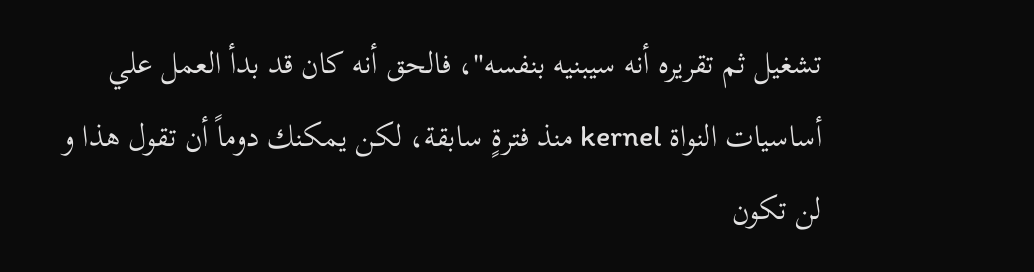تشغيل ثم تقريره أنه سيبنيه بنفسه"، فالحق أنه كان قد بدأ العمل علي أساسيات النواة kernel منذ فترةٍ سابقة، لكن يمكنك دوماً أن تقول هذا و لن تكون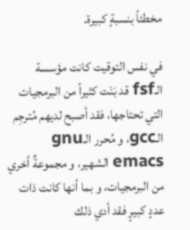مخطئاً بنسبةٍ كبيرة.

في نفس التوقيت كانت مؤسسة الـfsf قد بَنَت كثيراً من البرمجيات التي تحتاجها، فقد أصبح لديهم مُترجِم الـgcc، و مُحرر الـgnu emacs الشهير، و مجموعةٌ أخري من البرمجيات، و بما أنها كانت ذات عددٍ كبيرٍ فقد أدي ذلك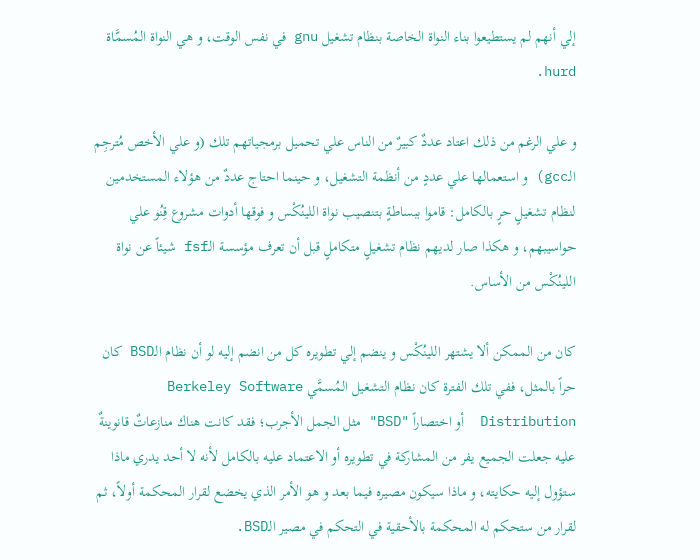إلي أنهم لم يستطيعوا بناء النواة الخاصة بنظام تشغيل gnu في نفس الوقت، و هي النواة المُسمَّاة hurd.

و علي الرغم من ذلك اعتاد عددٌ كبيرٌ من الناس علي تحميل برمجياتهم تلك (و علي الأخص مُترجِم الـgcc) و استعمالها علي عددٍ من أنظمة التشغيل، و حينما احتاج عددٌ من هؤلاء المستخدمين لنظام تشغيلٍ حرٍ بالكامل: قاموا ببساطةٍ بتنصيب نواة اللينُكْس و فوقها أدوات مشروع قِنُو علي حواسيبهم، و هكذا صار لديهم نظام تشغيلٍ متكاملٍ قبل أن تعرف مؤسسة الـfsf شيئاً عن نواة اللينُكْس من الأساس.

كان من الممكن ألا يشتهر اللينُكْس و ينضم إلي تطويره كل من انضم إليه لو أن نظام الـBSD كان حراً بالمثل، ففي تلك الفترة كان نظام التشغيل المُسمَّي Berkeley Software Distribution  أو اختصاراً "BSD" مثل الجمل الأجرب؛ فقد كانت هناك منازعاتٌ قانوينةٌ عليه جعلت الجميع يفر من المشاركة في تطويره أو الاعتماد عليه بالكامل لأنه لا أحد يدري ماذا ستؤول إليه حكايته، و ماذا سيكون مصيره فيما بعد و هو الأمر الذي يخضع لقرار المحكمة أولاً، ثم لقرار من ستحكم له المحكمة بالأحقية في التحكم في مصير الـBSD.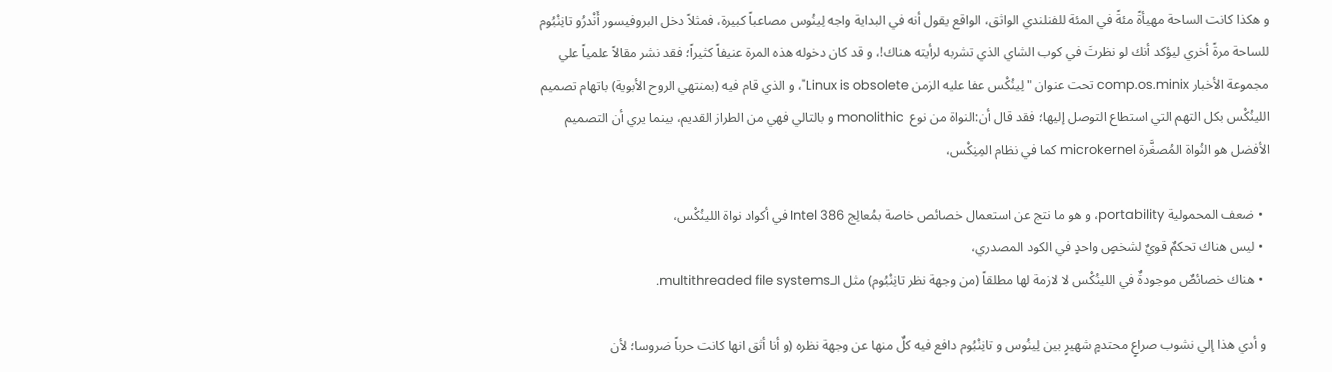و هكذا كانت الساحة مهيأةً مئةً في المئة للفنلندي الواثق، الواقع يقول أنه في البداية واجه لِينُوس مصاعباً كبيرة، فمثلاً دخل البروفيسور أَنْدرُو تانِنْبُوم للساحة مرةً أخري ليؤكد أنك لو نظرتَ في كوب الشاي الذي تشربه لرأيته هناك!، و قد كان دخوله هذه المرة عنيفاً كثيراً؛ فقد نشر مقالاً علمياً علي مجموعة الأخبار comp.os.minix تحت عنوان "لِينُكْس عفا عليه الزمن Linux is obsolete"، و الذي قام فيه (بمنتهي الروح الأبوية) باتهام تصميم اللينُكْس بكل التهم التي استطاع التوصل إليها؛ فقد قال أن:النواة من نوع  monolithic و بالتالي فهي من الطراز القديم، بينما يري أن التصميم الأفضل هو النُواة المُصغَّرة microkernel كما في نظام المِنِكْس،

  • ضعف المحمولية portability، و هو ما نتج عن استعمال خصائص خاصة بمُعالِج Intel 386 في أكواد نواة اللينُكْس،
  • ليس هناك تحكمٌ قويٌ لشخصٍ واحدٍ في الكود المصدري،
  • هناك خصائصٌ موجودةٌ في اللينُكْس لا لازمة لها مطلقاً (من وجهة نظر تانِنْبُوم) مثل الـmultithreaded file systems.

 و أدي هذا إلي نشوب صراعٍ محتدمٍ شهيرٍ بين لِينُوس و تانِنْبُوم دافع فيه كلٌ منها عن وجهة نظره (و أنا أثق انها كانت حرباً ضروسا؛ لأن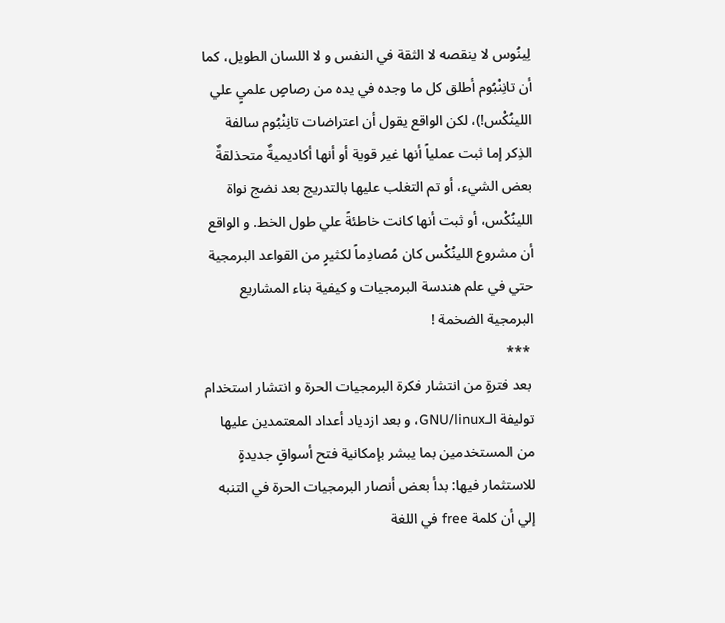لِينُوس لا ينقصه لا الثقة في النفس و لا اللسان الطويل، كما أن تانِنْبُوم أطلق كل ما وجده في يده من رصاصٍ علميٍ علي اللينُكْس!)، لكن الواقع يقول أن اعتراضات تانِنْبُوم سالفة الذِكر إما ثبت عملياً أنها غير قوية أو أنها أكاديميةٌ متحذلقةٌ بعض الشيء، أو تم التغلب عليها بالتدريج بعد نضج نواة اللينُكْس، أو ثبت أنها كانت خاطئةً علي طول الخط. و الواقع أن مشروع اللينُكْس كان مُصادِماً لكثيرٍ من القواعد البرمجية حتي في علم هندسة البرمجيات و كيفية بناء المشاريع البرمجية الضخمة !
 ***
 بعد فترةٍ من انتشار فكرة البرمجيات الحرة و انتشار استخدام توليفة الـGNU/linux، و بعد ازدياد أعداد المعتمدين عليها من المستخدمين بما يبشر بإمكانية فتح أسواقٍ جديدةٍ للاستثمار فيها: بدأ بعض أنصار البرمجيات الحرة في التنبه إلي أن كلمة free في اللغة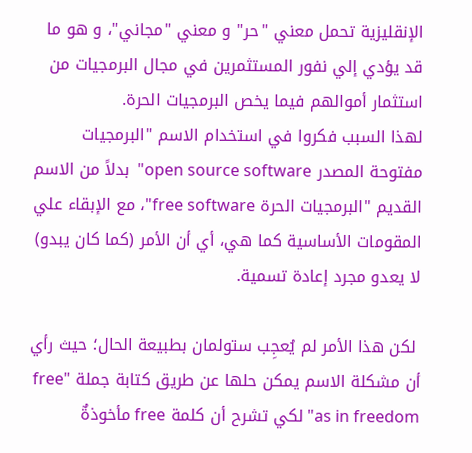الإنقليزية تحمل معني "حر" و معني "مجاني"، و هو ما قد يؤدي إلي نفور المستثمرين في مجال البرمجيات من استثمار أموالهم فيما يخص البرمجيات الحرة.
لهذا السبب فكروا في استخدام الاسم "البرمجيات مفتوحة المصدر open source software"  بدلاً من الاسم القديم "البرمجيات الحرة free software"، مع الإبقاء علي المقومات الأساسية كما هي، أي أن الأمر (كما كان يبدو) لا يعدو مجرد إعادة تسمية.

 لكن هذا الأمر لم يُعجِب ستولمان بطبيعة الحال؛ حيث رأي أن مشكلة الاسم يمكن حلها عن طريق كتابة جملة "free as in freedom" لكي تشرح أن كلمة free مأخوذةٌ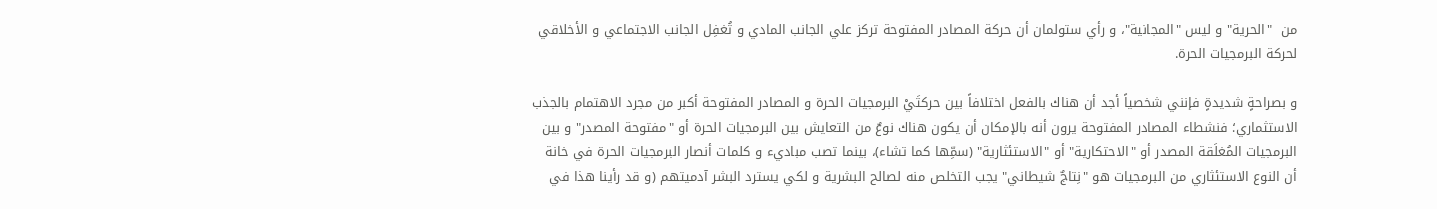من  "الحرية" و ليس "المجانية"، و رأي ستولمان أن حركة المصادر المفتوحة تركز علي الجانب المادي و تُغفِل الجانب الاجتماعي و الأخلاقي لحركة البرمجيات الحرة.

و بصراحةٍ شديدةٍ فإنني شخصياً أجد أن هناك بالفعل اختلافاً بين حركتَيْ البرمجيات الحرة و المصادر المفتوحة أكبر من مجرد الاهتمام بالجذب الاستثماري؛ فنشطاء المصادر المفتوحة يرون أنه بالإمكان أن يكون هناك نوعٌ من التعايش بين البرمجيات الحرة أو "مفتوحة المصدر" و بين البرمجيات المُغلَقة المصدر أو "الاحتكارية" أو "الاستئثارية" (سمِّها كما تشاء)، بينما تصب مباديء و كلمات أنصار البرمجيات الحرة في خانة أن النوع الاستئثاري من البرمجيات هو "نِتاجٌ شيطاني" يجب التخلص منه لصالح البشرية و لكي يسترد البشر آدميتهم (و قد رأينا هذا في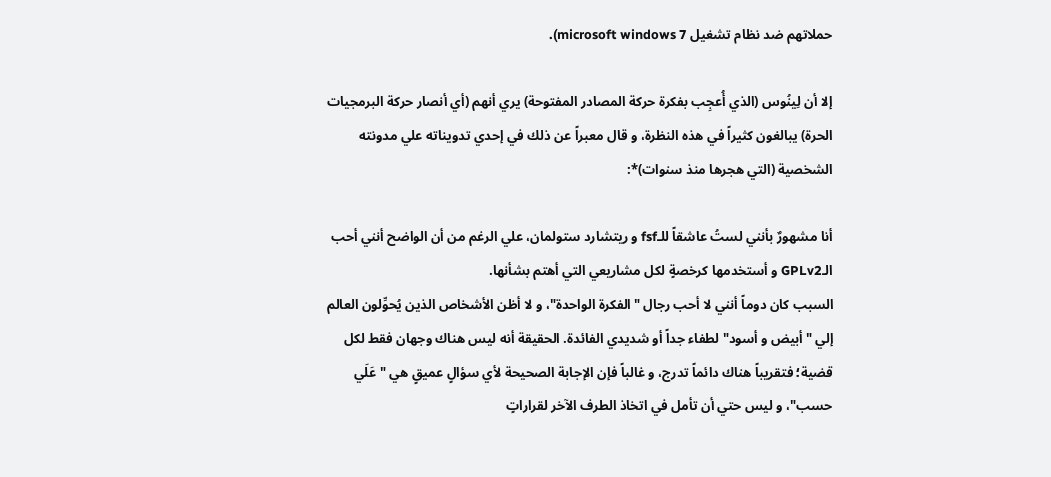حملاتهم ضد نظام تشغيل microsoft windows 7).

إلا أن لِينُوس (الذي أُعجِب بفكرة حركة المصادر المفتوحة) يري أنهم (أي أنصار حركة البرمجيات الحرة) يبالغون كثيراً في هذه النظرة، و قال معبراً عن ذلك في إحدي تدويناته علي مدونته الشخصية (التي هجرها منذ سنوات)*:

أنا مشهورٌ بأنني لستُ عاشقاً للـfsf و ريتشارد ستولمان، علي الرغم من أن الواضح أنني أحب الـGPLv2 و أستخدمها كرخصةٍ لكل مشاريعي التي أهتم بشأنها.
السبب كان دوماً أنني لا أحب رجال "الفكرة الواحدة"، و لا أظن الأشخاص الذين يُحوِّلون العالم إلي "أبيض و أسود" لطفاء جداً أو شديدي الفائدة. الحقيقة أنه ليس هناك وجهان فقط لكل قضية؛ فتقريباً هناك دائماً تدرج، و غالباً فإن الإجابة الصحيحة لأي سؤالٍ عميقٍ هي "عَلَي حسب"، و ليس حتي أن تأمل في اتخاذ الطرف الآخر لقراراتٍ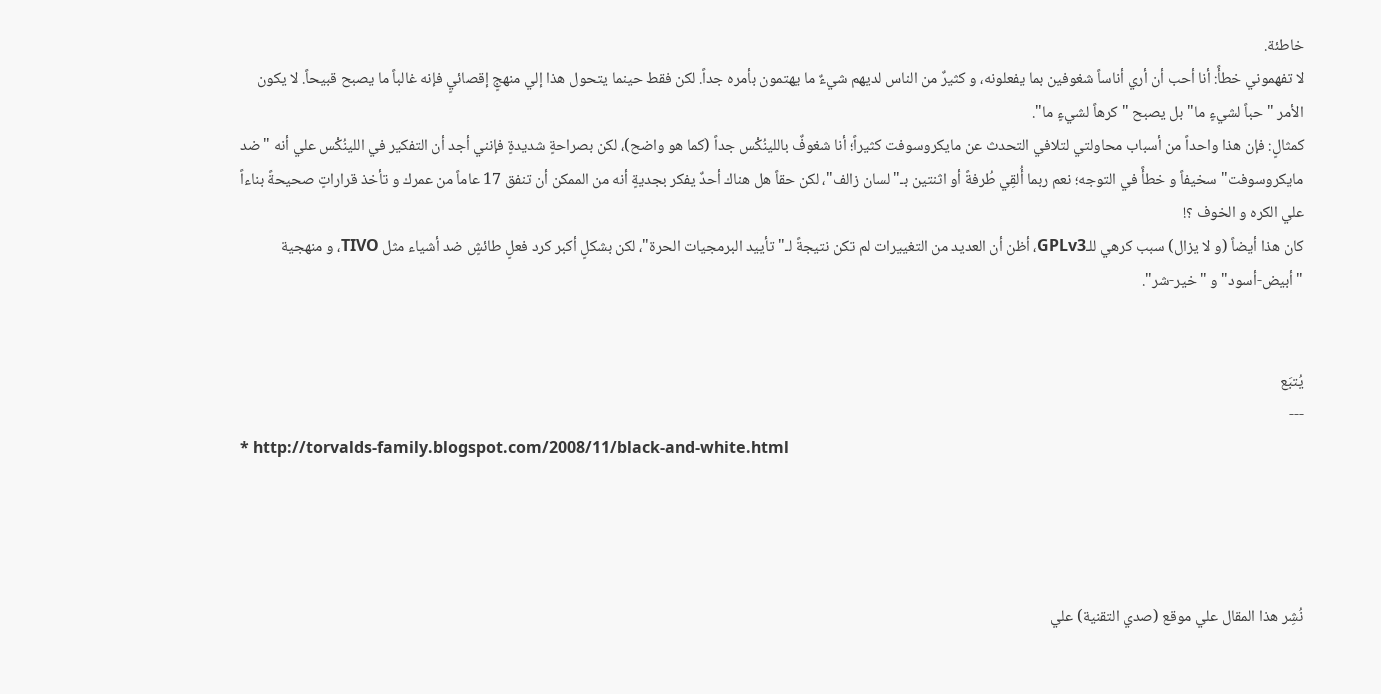خاطئة.
لا تفهموني خطأً: أنا أحب أن أري أناساً شغوفين بما يفعلونه، و كثيرٌ من الناس لديهم شيءٌ ما يهتمون بأمره جداً. لكن فقط حينما يتحول هذا إلي منهجٍ إقصائيٍ فإنه غالباً ما يصبح قبيحاً. لا يكون الأمر "حباً لشيءٍ ما" بل يصبح "كرهاً لشيءٍ ما".
كمثالٍ: فإن هذا واحداً من أسباب محاولتي لتلافي التحدث عن مايكروسوفت كثيراً؛ أنا شغوفٌ باللينُكْس جداً (كما هو واضح)، لكن بصراحةٍ شديدةٍ فإنني أجد أن التفكير في اللينُكْس علي أنه "ضد مايكروسوفت" سخيفاً و خطأً في التوجه؛ نعم ربما أُلقِي طُرفةً أو اثنتين بـ"لسان زالف"، لكن حقاً هل هناك أحدٌ يفكر بجديةٍ أنه من الممكن أن تنفق 17 عاماً من عمرك و تأخذ قراراتٍ صحيحةً بناءاً علي الكره و الخوف ؟!
كان هذا أيضاً (و لا يزال) سبب كرهي للـGPLv3، أظن أن العديد من التغييرات لم تكن نتيجةً لـ"تأييد البرمجيات الحرة"، لكن بشكلٍ أكبر كرد فعلٍ طائشٍ ضد أشياء مثل TIVO، و منهجية "أبيض-أسود" و "خير-شر".


يُتبَع
---
* http://torvalds-family.blogspot.com/2008/11/black-and-white.html




نُشِر هذا المقال علي موقع (صدي التقنية) علي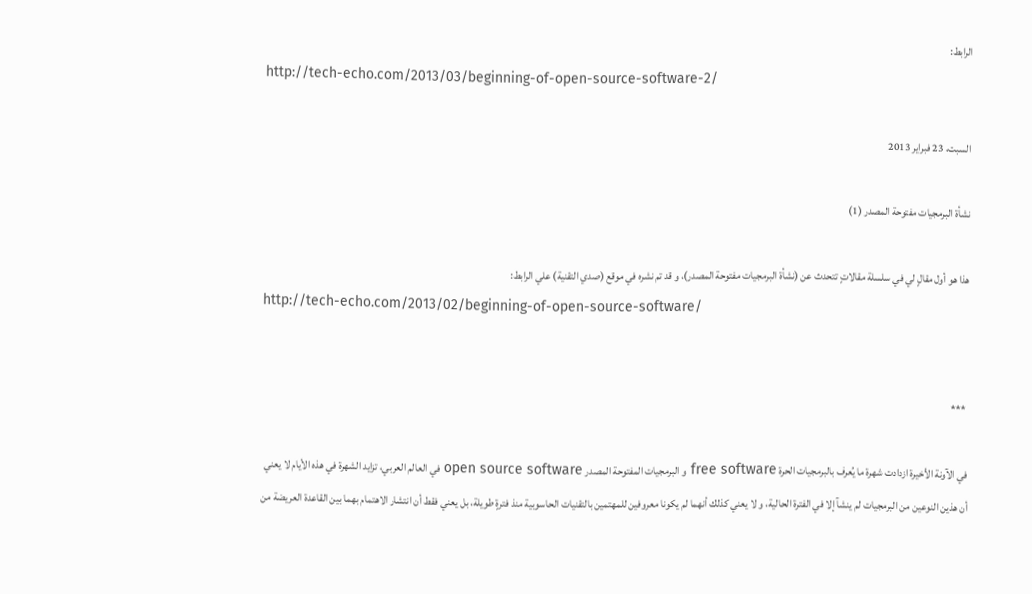الرابط:
http://tech-echo.com/2013/03/beginning-of-open-source-software-2/

السبت، 23 فبراير 2013

نشأة البرمجيات مفتوحة المصدر (1)

هذا هو أول مقالٍ لي في سلسلة مقالاتٍ تتحدث عن (نشأة البرمجيات مفتوحة المصدر)، و قد تم نشره في موقع (صدي التقنية) علي الرابط:
http://tech-echo.com/2013/02/beginning-of-open-source-software/


 ***

في الآونة الأخيرة ازدادت شهرة ما يُعرف بالبرمجيات الحرة free software و البرمجيات المفتوحة المصدر open source software في العالم العربي، تزايد الشهرة في هذه الأيام لا يعني أن هذين النوعين من البرمجيات لم ينشآ إلا في الفترة الحالية، و لا يعني كذلك أنهما لم يكونا معروفين للمهتمين بالتقنيات الحاسوبية منذ فترةٍ طويلة، بل يعني فقط أن انتشار الاهتمام بهما بين القاعدة العريضة من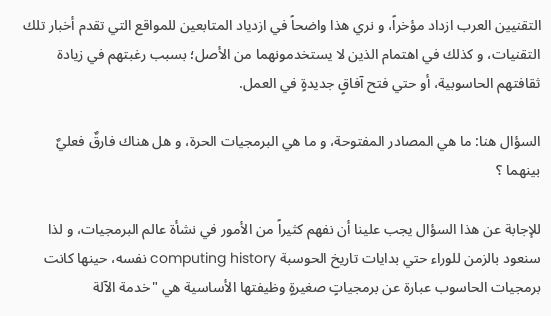التقنيين العرب ازداد مؤخراً، و نري هذا واضحاً في ازدياد المتابعين للمواقع التي تقدم أخبار تلك التقنيات، و كذلك في اهتمام الذين لا يستخدمونهما من الأصل؛ بسبب رغبتهم في زيادة ثقافتهم الحاسوبية، أو حتي فتح آفاقٍ جديدةٍ في العمل.

السؤال هنا: ما هي المصادر المفتوحة، و ما هي البرمجيات الحرة، و هل هناك فارقٌ فعليٌ بينهما ؟

للإجابة عن هذا السؤال يجب علينا أن نفهم كثيراً من الأمور في نشأة عالم البرمجيات، و لذا سنعود بالزمن للوراء حتي بدايات تاريخ الحوسبة computing history نفسه، حينها كانت برمجيات الحاسوب عبارة عن برمجياتٍ صغيرةٍ وظيفتها الأساسية هي "خدمة الآلة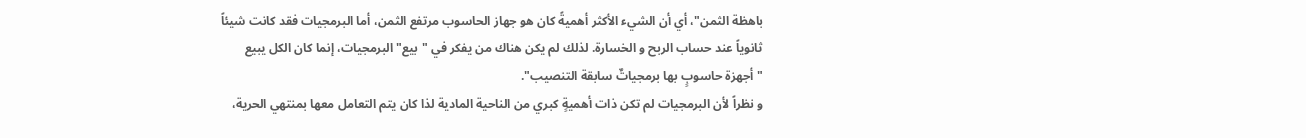باهظة الثمن"، أي أن الشيء الأكثر أهميةً كان هو جهاز الحاسوب مرتفع الثمن، أما البرمجيات فقد كانت شيئاً ثانوياً عند حساب الربح و الخسارة. لذلك لم يكن هناك من يفكر في "بيع" البرمجيات، إنما كان الكل يبيع "أجهزة حاسوبٍ بها برمجياتٌ سابقة التنصيب".
و نظراً لأن البرمجيات لم تكن ذات أهميةٍ كبري من الناحية المادية لذا كان يتم التعامل معها بمنتهي الحرية،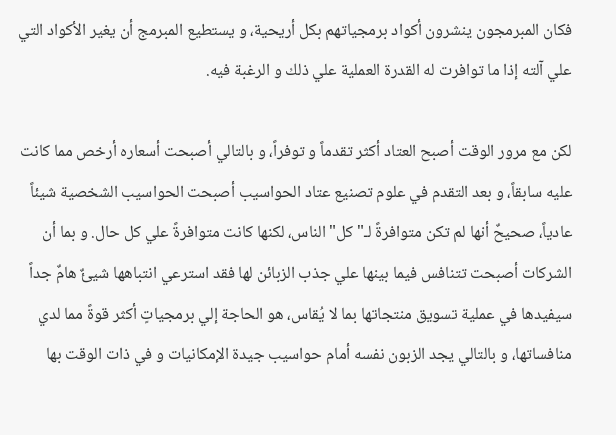فكان المبرمجون ينشرون أكواد برمجياتهم بكل أريحية، و يستطيع المبرمج أن يغير الأكواد التي علي آلته إذا ما توافرت له القدرة العملية علي ذلك و الرغبة فيه.

لكن مع مرور الوقت أصبح العتاد أكثر تقدماً و توفراً، و بالتالي أصبحت أسعاره أرخص مما كانت عليه سابقاً، و بعد التقدم في علوم تصنيع عتاد الحواسيب أصبحت الحواسيب الشخصية شيئاً عادياً، صحيحٌ أنها لم تكن متوافرةً لـ"كل" الناس، لكنها كانت متوافرةً علي كل حال. و بما أن الشركات أصبحت تتنافس فيما بينها علي جذب الزبائن لها فقد استرعي انتباهها شيئٌ هامٌ جداً سيفيدها في عملية تسويق منتجاتها بما لا يُقاس، هو الحاجة إلي برمجياتٍ أكثر قوةً مما لدي منافساتها، و بالتالي يجد الزبون نفسه أمام حواسيب جيدة الإمكانيات و في ذات الوقت بها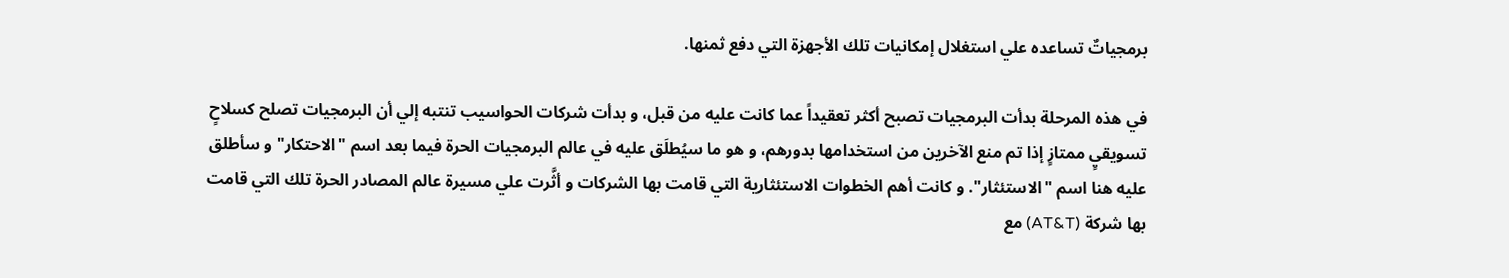برمجياتٌ تساعده علي استغلال إمكانيات تلك الأجهزة التي دفع ثمنها.

في هذه المرحلة بدأت البرمجيات تصبح أكثر تعقيداً عما كانت عليه من قبل، و بدأت شركات الحواسيب تنتبه إلي أن البرمجيات تصلح كسلاحٍ تسويقيٍ ممتازٍ إذا تم منع الآخرين من استخدامها بدورهم، و هو ما سيُطلَق عليه في عالم البرمجيات الحرة فيما بعد اسم "الاحتكار" و سأطلق عليه هنا اسم "الاستئثار". و كانت أهم الخطوات الاستئثارية التي قامت بها الشركات و أثَّرت علي مسيرة عالم المصادر الحرة تلك التي قامت بها شركة (AT&T) مع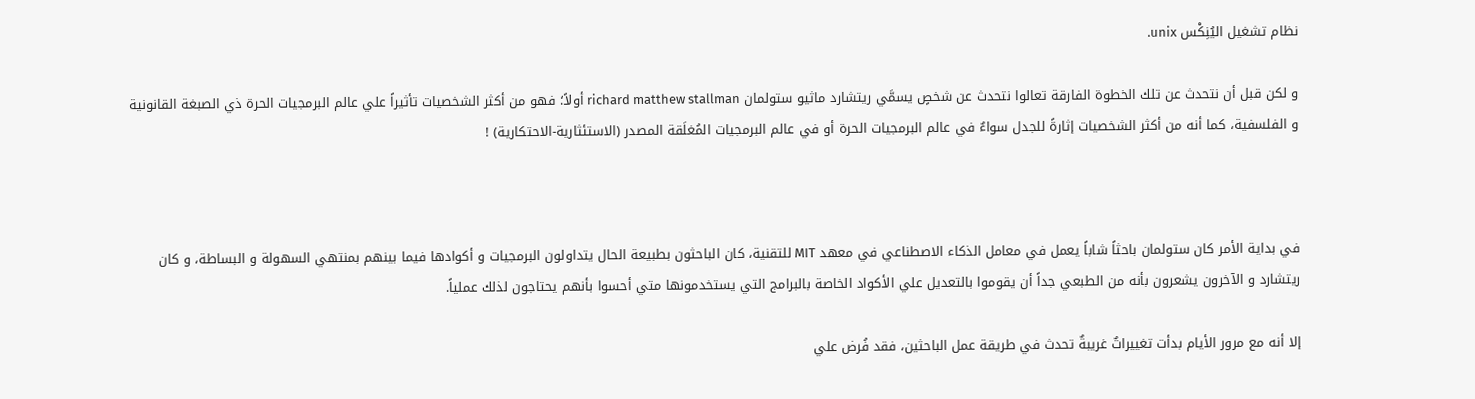نظام تشغيل اليُنِكْس unix.

و لكن قبل أن نتحدث عن تلك الخطوة الفارقة تعالوا نتحدث عن شخصٍ يسمَّي ريتشارد ماثيو ستولمان richard matthew stallman أولاً؛ فهو من أكثر الشخصيات تأثيراً علي عالم البرمجيات الحرة ذي الصبغة القانونية و الفلسفية، كما أنه من أكثر الشخصيات إثارةً للجدل سواءٌ في عالم البرمجيات الحرة أو في عالم البرمجيات المُغلَقة المصدر (الاستئثارية-الاحتكارية) !



في بداية الأمر كان ستولمان باحثاً شاباً يعمل في معامل الذكاء الاصطناعي في معهد MIT للتقنية، كان الباحثون بطبيعة الحال يتداولون البرمجيات و أكوادها فيما بينهم بمنتهي السهولة و البساطة، و كان ريتشارد و الآخرون يشعرون بأنه من الطبعي جداً أن يقوموا بالتعديل علي الأكواد الخاصة بالبرامج التي يستخدمونها متي أحسوا بأنهم يحتاجون لذلك عملياً.

إلا أنه مع مرور الأيام بدأت تغييراتٌ غريبةٌ تحدث في طريقة عمل الباحثين، فقد فُرض علي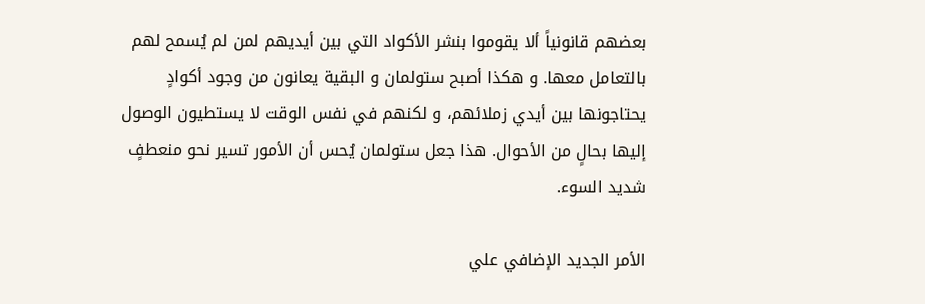بعضهم قانونياً ألا يقوموا بنشر الأكواد التي بين أيديهم لمن لم يُسمح لهم بالتعامل معها. و هكذا أصبح ستولمان و البقية يعانون من وجود أكوادٍ يحتاجونها بين أيدي زملائهم، و لكنهم في نفس الوقت لا يستطيون الوصول إليها بحالٍ من الأحوال. هذا جعل ستولمان يُحس أن الأمور تسير نحو منعطفٍ شديد السوء.

الأمر الجديد الإضافي علي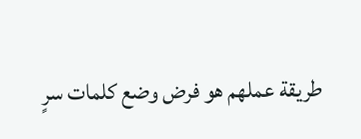طريقة عملهم هو فرض وضع كلمات سرٍ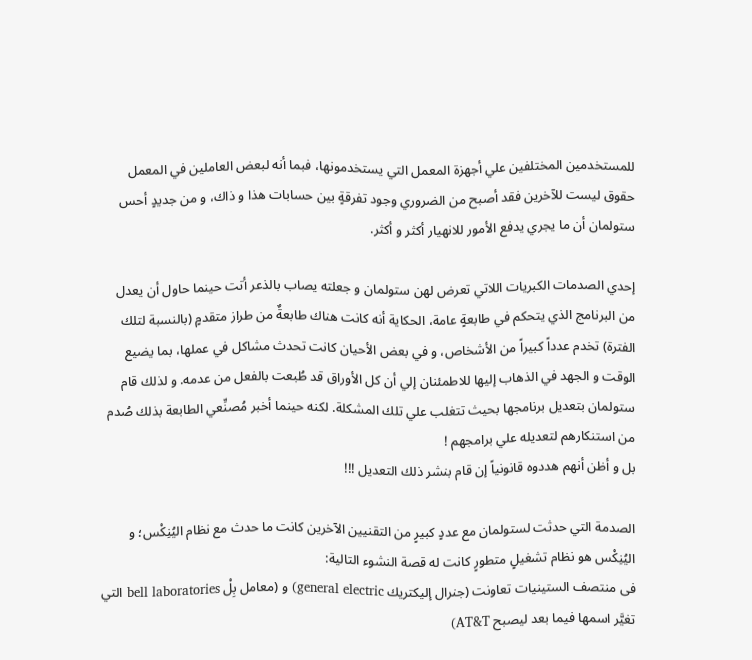للمستخدمين المختلفين علي أجهزة المعمل التي يستخدمونها، فبما أنه لبعض العاملين في المعمل حقوق ليست للآخرين فقد أصبح من الضروري وجود تفرقةٍ بين حسابات هذا و ذاك، و من جديدٍ أحس ستولمان أن ما يجري يدفع الأمور للانهيار أكثر و أكثر.

إحدي الصدمات الكبريات اللاتي تعرض لهن ستولمان و جعلته يصاب بالذعر أتت حينما حاول أن يعدل من البرنامج الذي يتحكم في طابعةٍ عامة، الحكاية أنه كانت هناك طابعةٌ من طراز متقدمٍ (بالنسبة لتلك الفترة) تخدم عدداً كبيراً من الأشخاص، و في بعض الأحيان كانت تحدث مشاكل في عملها، بما يضيع الوقت و الجهد في الذهاب إليها للاطمئنان إلي أن كل الأوراق قد طُبعت بالفعل من عدمه. و لذلك قام ستولمان بتعديل برنامجها بحيث تتغلب علي تلك المشكلة. لكنه حينما أخبر مُصنِّعي الطابعة بذلك صُدم من استنكارهم لتعديله علي برامجهم !
بل و أظن أنهم هددوه قانونياً إن قام بنشر ذلك التعديل !!!

الصدمة التي حدثت لستولمان مع عددٍ كبيرٍ من التقنيين الآخرين كانت ما حدث مع نظام اليُنِكْس؛ و اليُنِكْس هو نظام تشغيلٍ متطورٍ كانت له قصة النشوء التالية:
فى منتصف الستينيات تعاونت (جنرال إليكتريك general electric) و (معامل بِلْ bell laboratories التي تغيَّر اسمها فيما بعد ليصبح AT&T)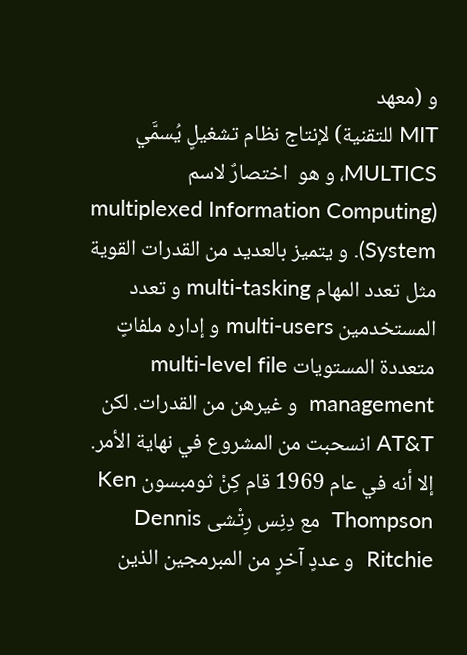و (معهد
MIT للتقنية) لإنتاج نظام تشغيلٍ يُسمَّي MULTICS، و هو  اختصارٌ لاسم (multiplexed Information Computing System). و يتميز بالعديد من القدرات القوية مثل تعدد المهام multi-tasking و تعدد المستخدمين multi-users و إداره ملفاتٍ متعددة المستويات multi-level file management  و غيرهن من القدرات. لكن AT&T انسحبت من المشروع في نهاية الأمر.
إلا أنه في عام 1969 قام كِنْ ثومبسون Ken Thompson  مع دِنِس رِتْشى Dennis Ritchie  و عددٍ آخرٍ من المبرمجين الذين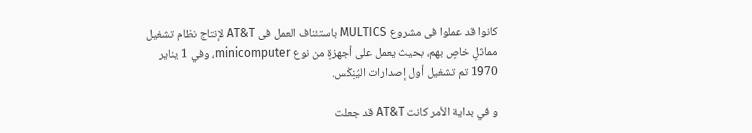كانوا قد عملوا فى مشروع MULTICS باستئناف العمل فى AT&T لإنتاج نظام تشغيل مماثلٍ خاصٍ بهم، بحيث يعمل على أجهزةٍ من نوع minicomputer، وفي 1 يناير 1970 تم تشغيل أول إصدارات اليُنِكْس.

و في بداية الأمر كانت AT&T قد جعلت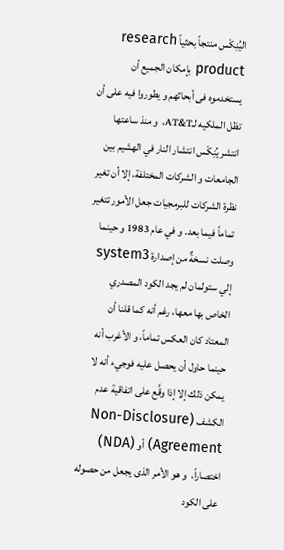اليُنِكْس منتجاً بحثياً research product بإمكان الجميع أن يستخدموه فى أبحاثهم و يطوروا فيه على أن تظل الملكيه لـAT&T،  و منذ ساعتها انتشر يُنِكْس انتشار النار في الهشيم بين الجامعات و الشركات المختلفة، إلا أن تغير نظرة الشركات للبرمجيات جعل الأمور تتغير تماماً فيما بعد. و في عام 1983 و حينما وصلت نسخةٌ من إصدارة system3 إلي ستولمان لم يجد الكود المصدري الخاص بها معها، رغم أنه كما قلنا أن المعتاد كان العكس تماماً، و الأغرب أنه حينما حاول أن يحصل عليه فوجيء أنه لا يمكن ذلك إلا إذا وقَّع على اتفاقية عدم الكشف (Non-Disclosure Agreement) أو (NDA)  اختصاراً،  و هو الأمر الذى يجعل من حصوله على الكود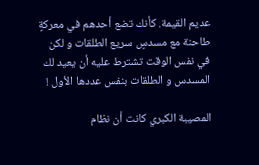عديم القيمة. كأنك تضع أحدهم في معركةٍ طاحنة مع مسدسٍ سريع الطلقات و لكن في نفس الوقت تشترط عليه أن يعيد لك المسدس و الطلقات بنفس عددها الأول !

المصيبة الكبري كانت أن نظام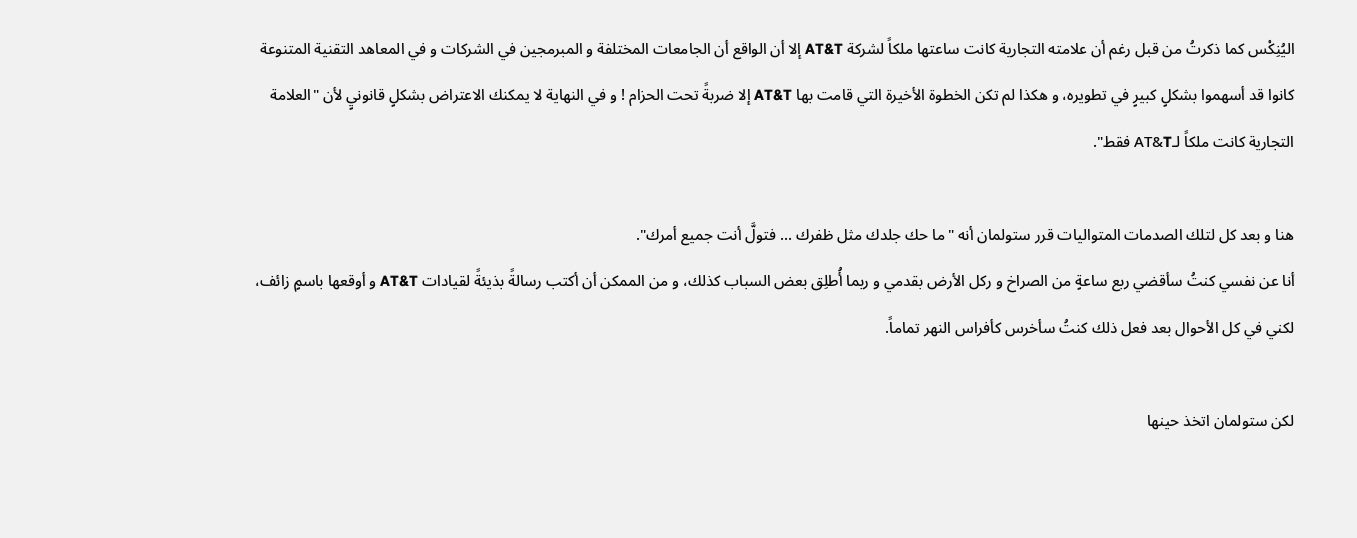اليُنِكْس كما ذكرتُ من قبل رغم أن علامته التجارية كانت ساعتها ملكاً لشركة AT&T إلا أن الواقع أن الجامعات المختلفة و المبرمجين في الشركات و في المعاهد التقنية المتنوعة كانوا قد أسهموا بشكلٍ كبيرٍ في تطويره، و هكذا لم تكن الخطوة الأخيرة التي قامت بها AT&T إلا ضربةً تحت الحزام ! و في النهاية لا يمكنك الاعتراض بشكلٍ قانونيٍ لأن "العلامة التجارية كانت ملكاً لـAT&T فقط".

هنا و بعد كل لتلك الصدمات المتواليات قرر ستولمان أنه "ما حك جلدك مثل ظفرك ... فتولَّ أنت جميع أمرك".
أنا عن نفسي كنتُ سأقضي ربع ساعةٍ من الصراخ و ركل الأرض بقدمي و ربما أُطلِق بعض السباب كذلك، و من الممكن أن أكتب رسالةً بذيئةً لقيادات AT&T و أوقعها باسمٍ زائف، لكني في كل الأحوال بعد فعل ذلك كنتُ سأخرس كأفراس النهر تماماً.

لكن ستولمان اتخذ حينها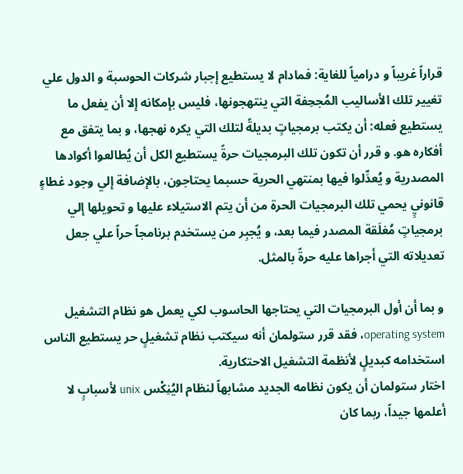قراراً غريباً و درامياً للغاية: فمادام لا يستطيع إجبار شركات الحوسبة و الدول علي تغيير تلك الأساليب المُجحِفة التي ينتهجونها، فليس بإمكانه إلا أن يفعل ما يستطيع فعله: أن يكتب برمجياتٍ بديلةً لتلك التي يكره نهجها، و بما يتفق مع أفكاره هو. و قرر أن تكون تلك البرمجيات حرةً يستطيع الكل أن يُطالعوا أكوادها المصدرية و يُعدِّلوا فيها بمنتهي الحرية حسبما يحتاجون، بالإضافة إلي وجود غطاءٍ قانونيٍ يحمي تلك البرمجيات الحرة من أن يتم الاستيلاء عليها و تحويلها إلي برمجياتٍ مُغلَقة المصدر فيما بعد، و يُجبِر من يستخدم برنامجاً حراً علي جعل تعديلاته التي أجراها عليه حرةً بالمثل.

و بما أن أول البرمجيات التي يحتاجها الحاسوب لكي يعمل هو نظام التشغيل operating system، فقد قرر ستولمان أنه سيكتب نظام تشغيلٍ حر يستطيع الناس استخدامه كبديلٍ لأنظمة التشغيل الاحتكارية.
اختار ستولمان أن يكون نظامه الجديد مشابهاً لنظام اليُنِكْس unix لأسبابٍ لا أعلمها جيداً، ربما كان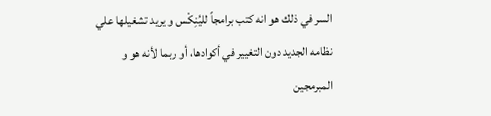السر في ذلك هو انه كتب برامجاً لليُنِكْس و يريد تشغيلها علي نظامه الجديد دون التغيير في أكوادها، أو ربما لأنه هو و المبرمجين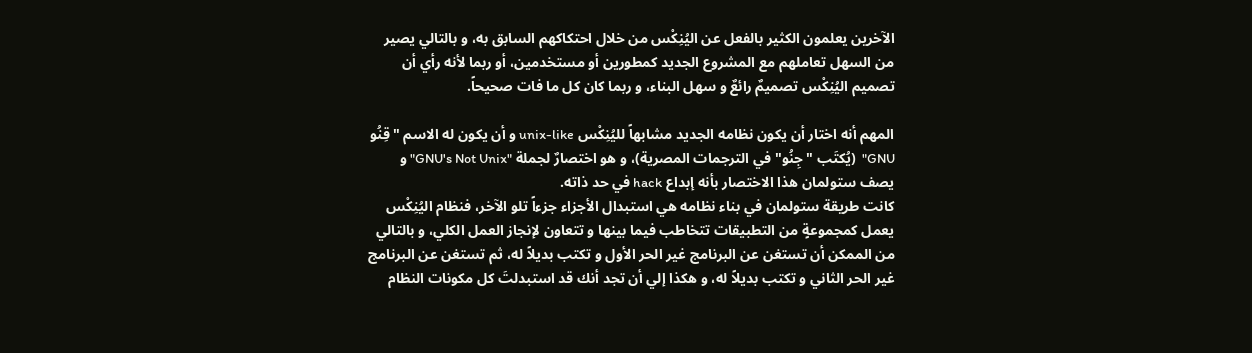الآخرين يعلمون الكثير بالفعل عن اليُنِكْس من خلال احتكاكهم السابق به، و بالتالي يصير من السهل تعاملهم مع المشروع الجديد كمطورين أو مستخدمين، أو ربما لأنه رأي أن تصميم اليُنِكْس تصميمٌ رائعٌ و سهل البناء، و ربما كان كل ما فات صحيحاً.

المهم أنه اختار أن يكون نظامه الجديد مشابهاً لليُنِكْس unix-like و أن يكون له الاسم "قِنُو GNU"  (يُكتَب "جِنُو" في الترجمات المصرية)، و هو اختصارٌ لجملة "GNU's Not Unix" و يصف ستولمان هذا الاختصار بأنه إبداع hack في حد ذاته.
كانت طريقة ستولمان في بناء نظامه هي استبدال الأجزاء جزءاً تلو الآخر، فنظام اليُنِكْس يعمل كمجموعةٍ من التطبيقات تتخاطب فيما بينها و تتعاون لإنجاز العمل الكلي، و بالتالي من الممكن أن تستغن عن البرنامج غير الحر الأول و تكتب بديلاً له، ثم تستغن عن البرنامج غير الحر الثاني و تكتب بديلاً له، و هكذا إلي أن تجد أنك قد استبدلتَ كل مكونات النظام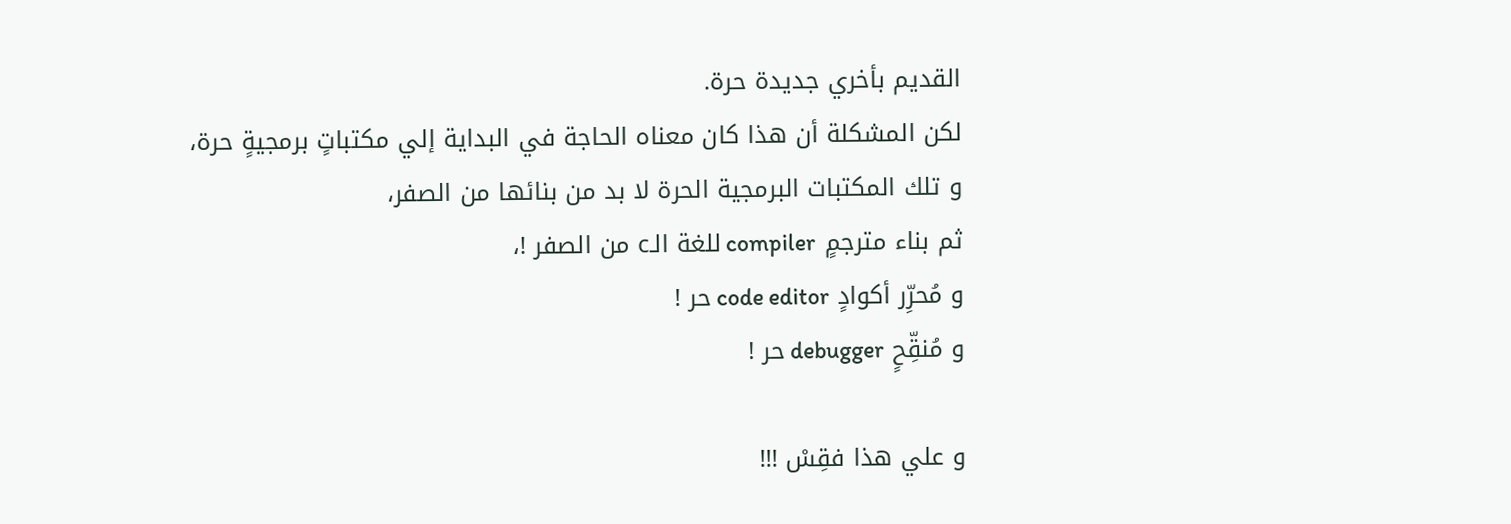القديم بأخري جديدة حرة.
لكن المشكلة أن هذا كان معناه الحاجة في البداية إلي مكتباتٍ برمجيةٍ حرة، و تلك المكتبات البرمجية الحرة لا بد من بنائها من الصفر،
ثم بناء مترجمٍ compiler للغة الـc من الصفر !،
و مُحرِّر أكوادٍ code editor حر !
و مُنقِّحٍ debugger حر !

و علي هذا فقِسْ !!!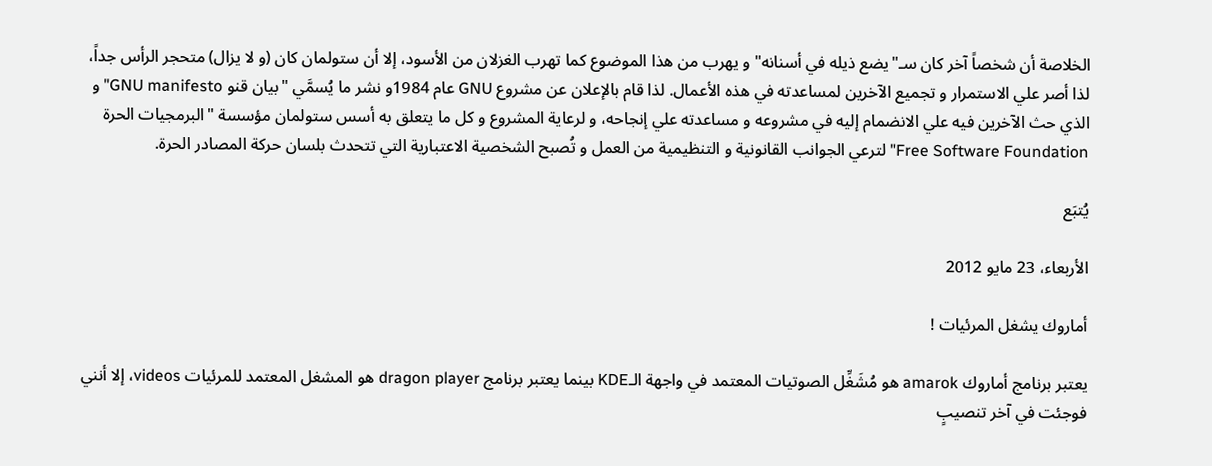الخلاصة أن شخصاً آخر كان سـ"يضع ذيله في أسنانه" و يهرب من هذا الموضوع كما تهرب الغزلان من الأسود، إلا أن ستولمان كان (و لا يزال) متحجر الرأس جداً، لذا أصر علي الاستمرار و تجميع الآخرين لمساعدته في هذه الأعمال. لذا قام بالإعلان عن مشروع GNU عام 1984و نشر ما يُسمَّي "بيان قنو GNU manifesto" و الذي حث الآخرين فيه علي الانضمام إليه في مشروعه و مساعدته علي إنجاحه، و لرعاية المشروع و كل ما يتعلق به أسس ستولمان مؤسسة "البرمجيات الحرة Free Software Foundation" لترعي الجوانب القانونية و التنظيمية من العمل و تُصبح الشخصية الاعتبارية التي تتحدث بلسان حركة المصادر الحرة.

يُتبَع

الأربعاء، 23 مايو 2012

أماروك يشغل المرئيات !

يعتبر برنامج أماروك amarok هو مُشَغِّل الصوتيات المعتمد في واجهة الـKDE بينما يعتبر برنامج dragon player هو المشغل المعتمد للمرئيات videos، إلا أنني فوجئت في آخر تنصيبٍ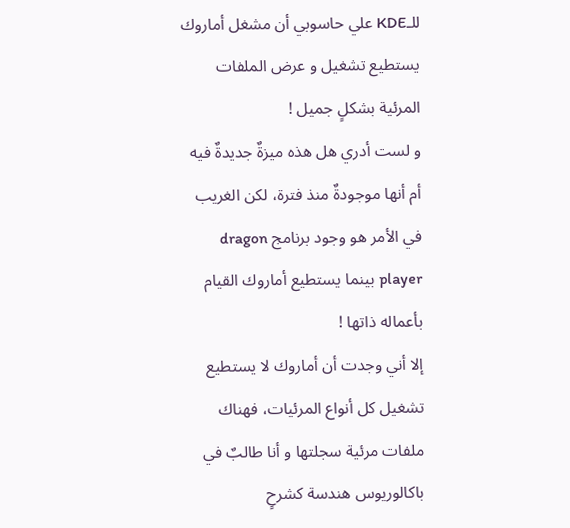للـKDE علي حاسوبي أن مشغل أماروك يستطيع تشغيل و عرض الملفات المرئية بشكلٍ جميل !
و لست أدري هل هذه ميزةٌ جديدةٌ فيه أم أنها موجودةٌ منذ فترة، لكن الغريب في الأمر هو وجود برنامج dragon player بينما يستطيع أماروك القيام بأعماله ذاتها !
إلا أني وجدت أن أماروك لا يستطيع تشغيل كل أنواع المرئيات، فهناك ملفات مرئية سجلتها و أنا طالبٌ في باكالوريوس هندسة كشرحٍ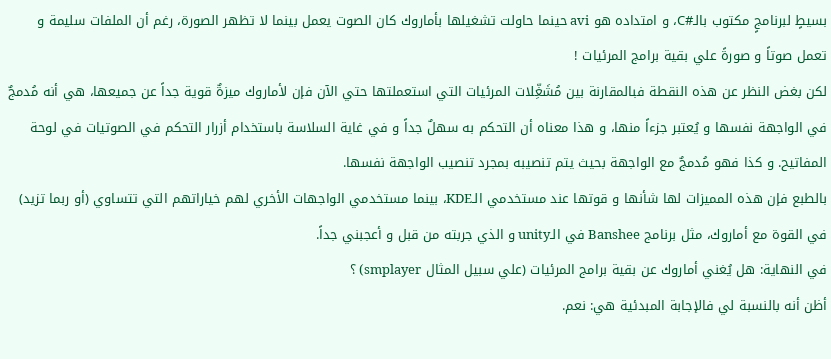بسيطٍ لبرنامجٍ مكتوب بالـ#C، و امتداده هو avi حينما حاولت تشغيلها بأماروك كان الصوت يعمل بينما لا تظهر الصورة، رغم أن الملفات سليمة و تعمل صوتاً و صورةً علي بقية برامج المرئيات !
لكن بغض النظر عن هذه النقطة فبالمقارنة بين مُشَغِّلات المرئيات التي استعملتها حتي الآن فإن لأماروك ميزةٌ قوية جداً عن جميعها، هي أنه مُدمجٌ في الواجهة نفسها و يُعتبر جزءاً منها، و هذا معناه أن التحكم به سهلٌ جداً و في غاية السلاسة باستخدام أزرار التحكم في الصوتيات في لوحة المفاتيح. و كذا فهو مُدمجٌ مع الواجهة بحيث يتم تنصيبه بمجرد تنصيب الواجهة نفسها.
بالطبع فإن هذه المميزات لها شأنها و قوتها عند مستخدمي الـKDE، بينما مستخدمي الواجهات الأخري لهم خياراتهم التي تتساوي (أو ربما تزيد) في القوة مع أماروك، مثل برنامج Banshee في الـunity و الذي جربته من قبل و أعجبني جداً.
في النهاية: هل يُغني أماروك عن بقية برامج المرئيات (علي سبيل المثال smplayer) ؟
أظن أنه بالنسبة لي فالإجابة المبدئية هي: نعم.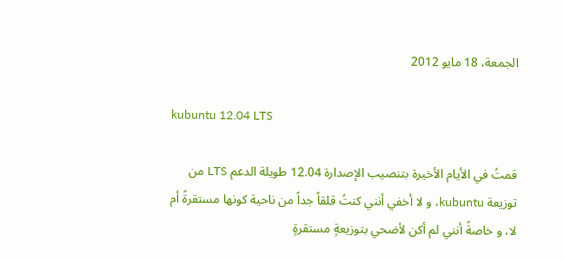الجمعة، 18 مايو 2012

kubuntu 12.04 LTS

قمتُ في الأيام الأخيرة بتنصيب الإصدارة 12.04 طويلة الدعم LTS من توزيعة kubuntu، و لا أخفي أنني كنتُ قلقاً جداً من ناحية كونها مستقرةً أم لا، و خاصةً أنني لم أكن لأضحي بتوزيعةٍ مستقرةٍ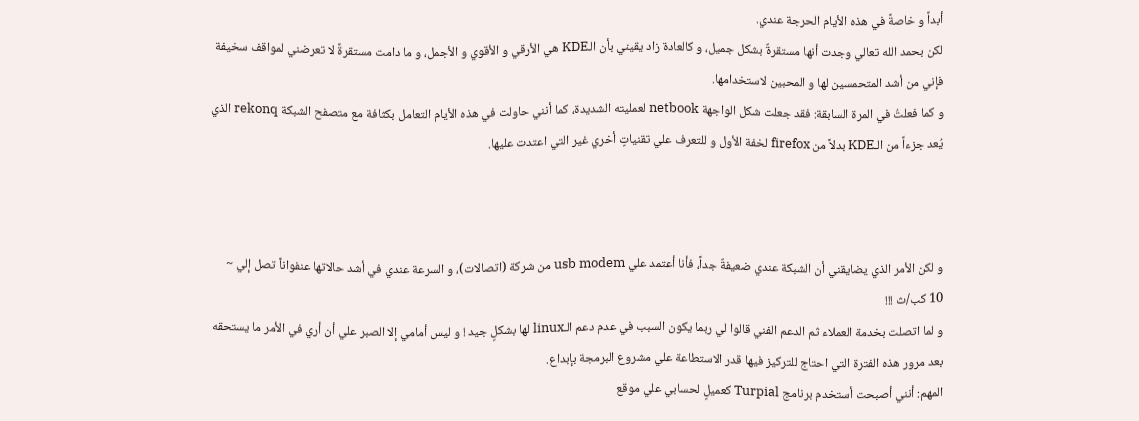أبداً و خاصةً في هذه الأيام الحرجة عندي.
لكن بحمد الله تعالي وجدت أنها مستقرةٌ بشكل جميل، و كالعادة زاد يقيني بأن الـKDE هي الأرقي و الأقوي و الأجمل، و ما دامت مستقرةً لا تعرضني لمواقف سخيفة فإني من أشد المتحمسين لها و المحبين لاستخدامها.
و كما فعلتُ في المرة السابقة: فقد جعلت شكل الواجهة netbook لعمليته الشديدة، كما أنني حاولت في هذه الأيام التعامل بكثافة مع متصفح الشبكة rekonq الذي يُعد جزءاً من الـKDE بدلاً من firefox لخفة الأول و للتعرف علي تقنياتٍ أخري غير التي اعتدت عليها.



و لكن الأمر الذي يضايقني أن الشبكة عندي ضعيفةٌ جداً، فأنا أعتمد علي usb modem من شركة (اتصالات)، و السرعة عندي في أشد حالاتها عنفواناً تصل إلي ~ 10 كب/ث !!!
و لما اتصلت بخدمة العملاء ثم الدعم الفني قالوا لي ربما يكون السبب في عدم دعم الـlinux لها بشكلٍ جيد ! و ليس أمامي إلا الصبر علي أن أري في الأمر ما يستحقه بعد مرور هذه الفترة التي احتاج للتركيز فيها قدر الاستطاعة علي مشروع البرمجة بإبداع.
المهم: أنني أصبحت أستخدم برنامج Turpial كعميلٍ لحسابي علي موقع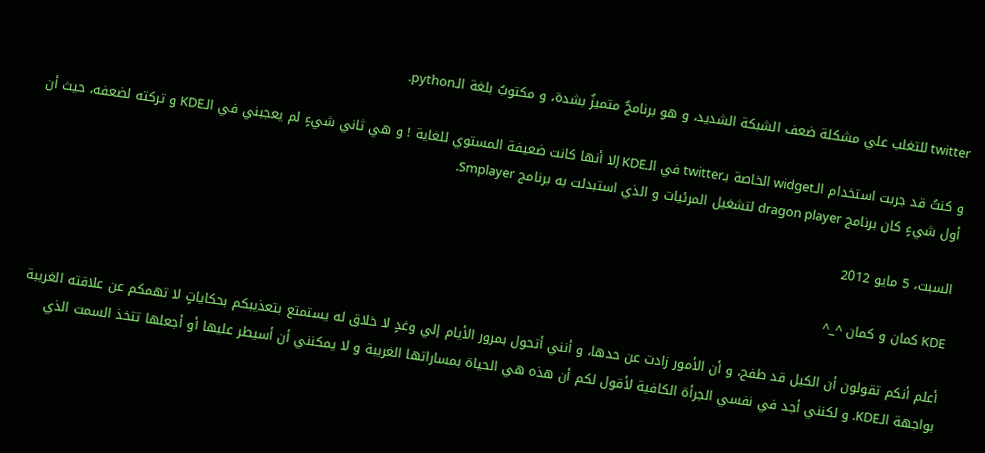twitter للتغلب علي مشكلة ضعف الشبكة الشديد، و هو برنامجٌ متميزٌ بشدة، و مكتوبٌ بلغة الـpython.

و كنتُ قد جربت استخدام الـwidget الخاصة بـtwitter في الـKDE إلا أنها كانت ضعيفة المستوي للغاية ! و هي ثاني شيءٍ لم يعجبني في الـKDE و تركته لضعفه، حيث أن أول شيءٍ كان برنامج dragon player لتشغيل المرئيات و الذي استبدلت به برنامج Smplayer.

السبت، 5 مايو 2012

KDE كمان و كمان ^_^

أعلم أنكم تقولون أن الكيل قد طفح، و أن الأمور زادت عن حدها، و أنني أتحول بمرور الأيام إلي وغدٍ لا خلاق له يستمتع بتعذيبكم بحكاياتٍ لا تهمكم عن علاقته الغريبة بواجهة الـKDE. و لكنني أجد في نفسي الجرأة الكافية لأقول لكم أن هذه هي الحياة بمساراتها الغريبة و لا يمكنني أن أسيطر عليها أو أجعلها تتخذ السمت الذي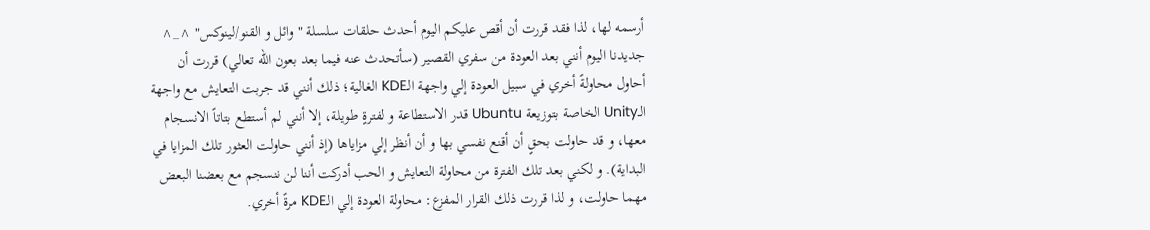أرسمه لها، لذا فقد قررت أن أقص عليكم اليوم أحدث حلقات سلسلة "وائل و القنو/لينوكس" ^_^
جديدنا اليوم أنني بعد العودة من سفري القصير (سأتحدث عنه فيما بعد بعون الله تعالي) قررت أن أحاول محاولةً أخري في سبيل العودة إلي واجهة الـKDE الغالية؛ ذلك أنني قد جربت التعايش مع واجهة الـUnity الخاصة بتوزيعة Ubuntu قدر الاستطاعة و لفترةٍ طويلة، إلا أنني لم أستطع بتاتاً الانسجام معها، و قد حاولت بحقٍ أن أقنع نفسي بها و أن أنظر إلي مزاياها (إذ أنني حاولت العثور تلك المزايا في البداية). و لكني بعد تلك الفترة من محاولة التعايش و الحب أدركت أننا لن ننسجم مع بعضنا البعض مهما حاولت، و لذا قررت ذلك القرار المفزع: محاولة العودة إلي الـKDE مرةً أخري.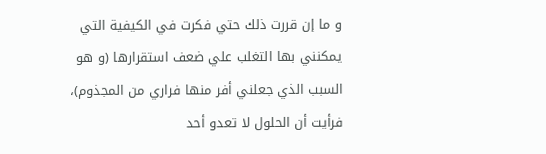و ما إن قررت ذلك حتي فكرت في الكيفية التي يمكنني بها التغلب علي ضعف استقرارها (و هو السبب الذي جعلني أفر منها فراري من المجذوم)، فرأيت أن الحلول لا تعدو أحد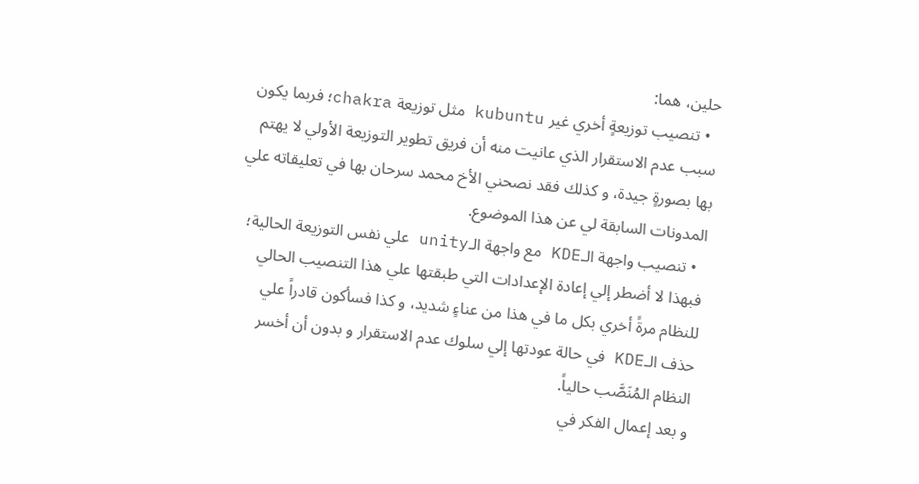حلين، هما:
  • تنصيب توزيعةٍ أخري غير kubuntu مثل توزيعة chakra؛ فربما يكون سبب عدم الاستقرار الذي عانيت منه أن فريق تطوير التوزيعة الأولي لا يهتم بها بصورةٍ جيدة، و كذلك فقد نصحني الأخ محمد سرحان بها في تعليقاته علي المدونات السابقة لي عن هذا الموضوع.
  • تنصيب واجهة الـKDE مع واجهة الـunity علي نفس التوزيعة الحالية؛ فبهذا لا أضطر إلي إعادة الإعدادات التي طبقتها علي هذا التنصيب الحالي للنظام مرةً أخري بكل ما في هذا من عناءٍ شديد، و كذا فسأكون قادراً علي حذف الـKDE في حالة عودتها إلي سلوك عدم الاستقرار و بدون أن أخسر النظام المُنَصَّب حالياً.
و بعد إعمال الفكر في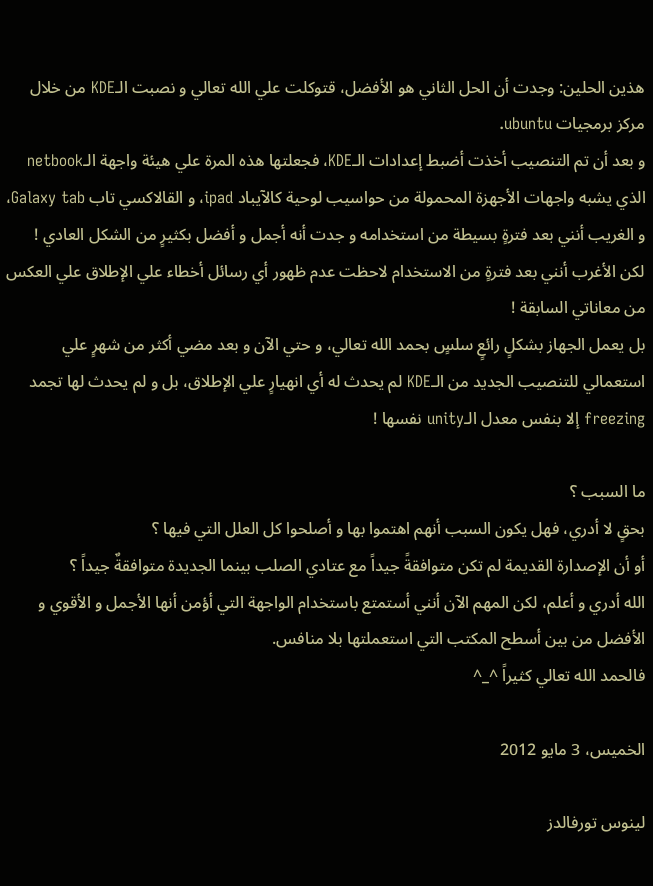هذين الحلين: وجدت أن الحل الثاني هو الأفضل، قتوكلت علي الله تعالي و نصبت الـKDE من خلال مركز برمجيات ubuntu.
و بعد أن تم التنصيب أخذت أضبط إعدادات الـKDE، فجعلتها هذه المرة علي هيئة واجهة الـnetbook الذي يشبه واجهات الأجهزة المحمولة من حواسيب لوحية كالآيباد ipad، و القالاكسي تاب Galaxy tab، و الغريب أنني بعد فترةٍ بسيطة من استخدامه و جدت أنه أجمل و أفضل بكثيرٍ من الشكل العادي !
لكن الأغرب أنني بعد فترةٍ من الاستخدام لاحظت عدم ظهور أي رسائل أخطاء علي الإطلاق علي العكس من معاناتي السابقة !
بل يعمل الجهاز بشكلٍ رائعٍ سلسٍ بحمد الله تعالي، و حتي الآن و بعد مضي أكثر من شهرٍ علي استعمالي للتنصيب الجديد من الـKDE لم يحدث له أي انهيارٍ علي الإطلاق، بل و لم يحدث لها تجمد freezing إلا بنفس معدل الـunity نفسها !

ما السبب ؟
بحقٍ لا أدري، فهل يكون السبب أنهم اهتموا بها و أصلحوا كل العلل التي فيها ؟
أو أن الإصدارة القديمة لم تكن متوافقةً جيداً مع عتادي الصلب بينما الجديدة متوافقةٌ جيداً ؟
الله أدري و أعلم، لكن المهم الآن أنني أستمتع باستخدام الواجهة التي أؤمن أنها الأجمل و الأقوي و الأفضل من بين أسطح المكتب التي استعملتها بلا منافس.
فالحمد الله تعالي كثيراً ^_^

الخميس، 3 مايو 2012

لينوس تورفالدز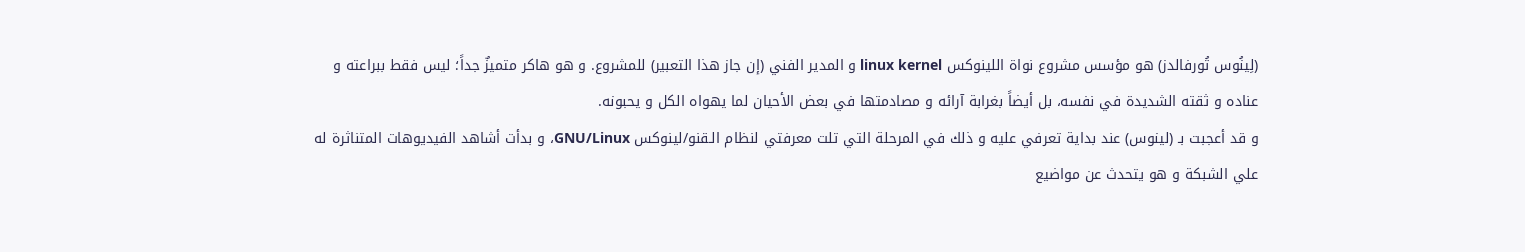(لِينُوس تُورفالدز) هو مؤسس مشروع نواة اللينوكس linux kernel و المدير الفني (إن جاز هذا التعبير) للمشروع. و هو هاكر متميزٌ جداً؛ ليس فقط ببراعته و عناده و ثقته الشديدة في نفسه، بل أيضاً بغرابة آرائه و مصادمتها في بعض الأحيان لما يهواه الكل و يحبونه.
و قد أعجبت بـ (لينوس) عند بداية تعرفي عليه و ذلك في المرحلة التي تلت معرفتي لنظام الـقنو/لينوكس GNU/Linux، و بدأت أشاهد الفيديوهات المتناثرة له علي الشبكة و هو يتحدث عن مواضيع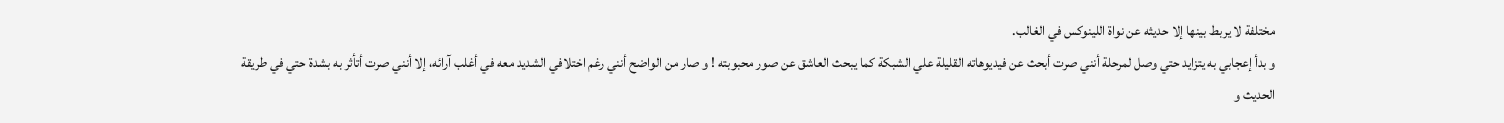مختلفة لا يربط بينها إلا حديثه عن نواة اللينوكس في الغالب.
و بدأ إعجابي به يتزايد حتي وصل لمرحلة أنني صرت أبحث عن فيديوهاته القليلة علي الشبكة كما يبحث العاشق عن صور محبوبته ! و صار من الواضح أنني رغم اختلافي الشديد معه في أغلب آرائه، إلا أنني صرت أتأثر به بشدة حتي في طريقة الحديث و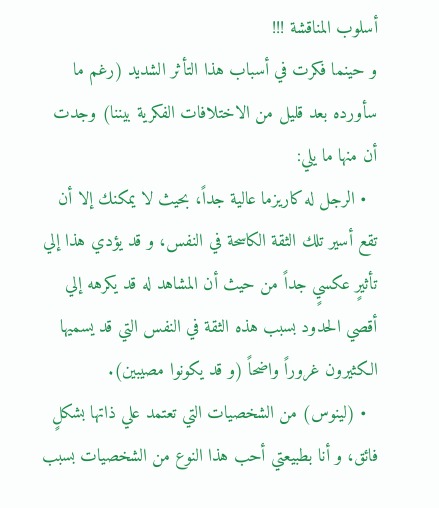أسلوب المناقشة !!!
و حينما فكرت في أسباب هذا التأثر الشديد (رغم ما سأورده بعد قليل من الاختلافات الفكرية بيننا) وجدت أن منها ما يلي:
  • الرجل له كاريزما عالية جداً، بحيث لا يمكنك إلا أن تقع أسير تلك الثقة الكاسحة في النفس، و قد يؤدي هذا إلي تأثيرٍ عكسيٍ جداً من حيث أن المشاهد له قد يكرهه إلي أقصي الحدود بسبب هذه الثقة في النفس التي قد يسميها الكثيرون غروراً واضحاً (و قد يكونوا مصيبين).
  • (لينوس) من الشخصيات التي تعتمد علي ذاتها بشكلٍ فائق، و أنا بطبيعتي أحب هذا النوع من الشخصيات بسبب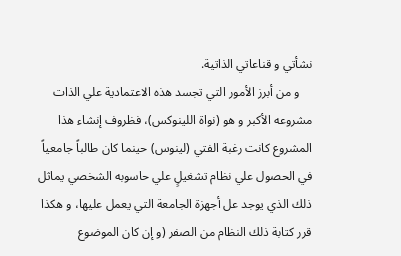نشأتي و قناعاتي الذاتية.
    و من أبرز الأمور التي تجسد هذه الاعتمادية علي الذات مشروعه الأكبر و هو (نواة اللينوكس)، فظروف إنشاء هذا المشروع كانت رغبة الفتي (لينوس) حينما كان طالباً جامعياً في الحصول علي نظام تشغيلٍ علي حاسوبه الشخصي يماثل ذلك الذي يوجد عل أجهزة الجامعة التي يعمل عليها، و هكذا قرر كتابة ذلك النظام من الصفر (و إن كان الموضوع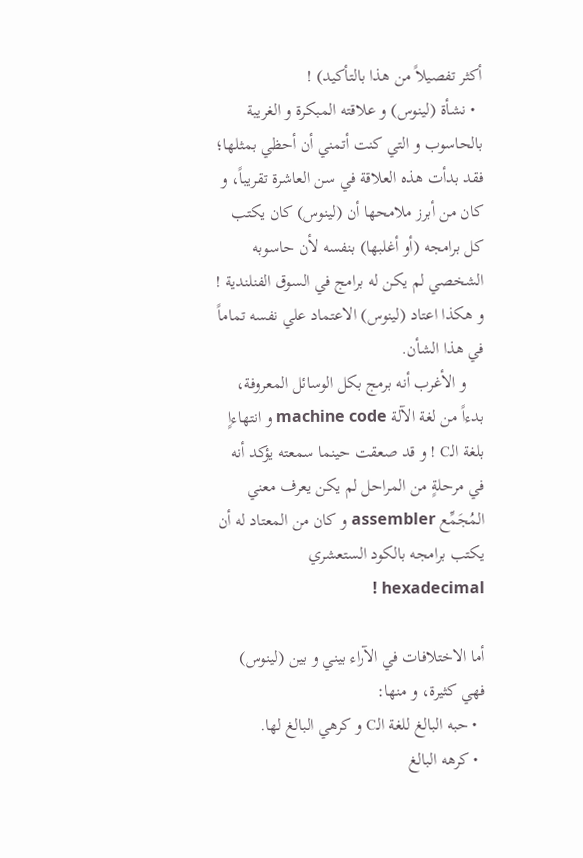أكثر تفصيلاً من هذا بالتأكيد) !
  • نشأة (لينوس) و علاقته المبكرة و الغريبة بالحاسوب و التي كنت أتمني أن أحظي بمثلها؛ فقد بدأت هذه العلاقة في سن العاشرة تقريباً، و كان من أبرز ملامحها أن (لينوس) كان يكتب كل برامجه (أو أغلبها) بنفسه لأن حاسوبه الشخصي لم يكن له برامج في السوق الفنلندية ! و هكذا اعتاد (لينوس) الاعتماد علي نفسه تماماً في هذا الشأن.
    و الأغرب أنه برمج بكل الوسائل المعروفة، بدءاً من لغة الآلة machine code و انتهاءاٍ بلغة الـC ! و قد صعقت حينما سمعته يؤكد أنه في مرحلةٍ من المراحل لم يكن يعرف معني المُجَمِّع assembler و كان من المعتاد له أن يكتب برامجه بالكود الستعشري hexadecimal !

أما الاختلافات في الآراء بيني و بين (لينوس) فهي كثيرة، و منها:
  • حبه البالغ للغة الـC و كرهي البالغ لها.
  • كرهه البالغ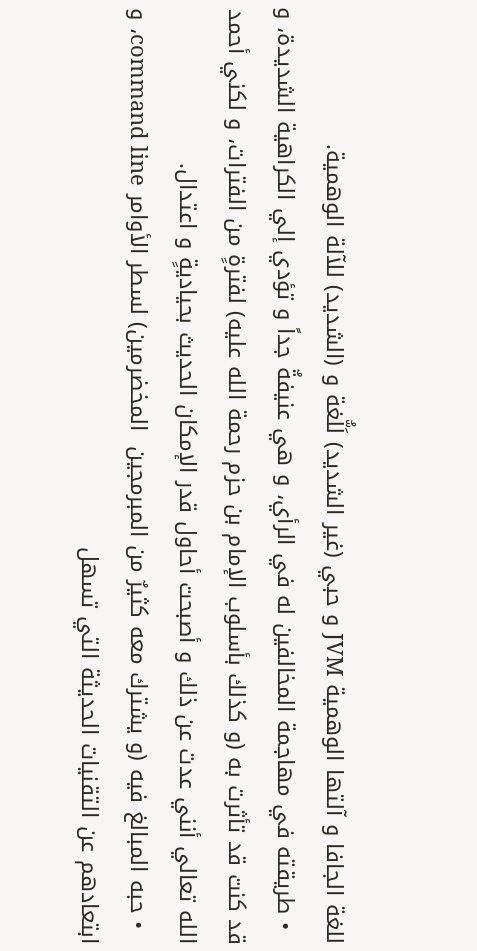للغة الجافا و آلتها الوهمية JVM و حبي (غير الشديد) لَلُّغة و (الشديد) للآلة الوهمية.
  • طريقته في مهاجمة المخالفين له في الرأي، و هي عنيفةٌ جداً و تؤدي إلي الكراهية الشديدة، و قد كنت قد تأثرت به (و كذلك بأسلوب الإمام بن حزم رحمة الله عليه) لفترةٍ من الفترات، و لكني أحمد الله تعالي أنني عدت عن ذلك و أصبحت أحاول قدر الإمكان الحديث بحياديةٍ و اعتدال.
  • حبه المبالغ فيه (و يشترك معه كثيرٌ من المبرمجين  المخضرمين) لسطر الأوامر command line، و ابتعادهم عن التقنيات الحديثة التي تسهل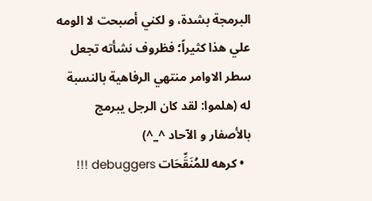البرمجة بشدة، و لكني أصبحت لا الومه علي هذا كثيراً؛ فظروف نشأته تجعل سطر الاوامر منتهي الرفاهية بالنسبة له (هلموا: لقد كان الرجل يبرمج بالأصفار و الآحاد ^_^)
  • كرهه للمُنَقِّحَات debuggers !!!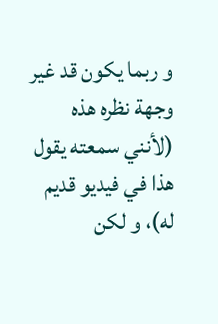و ربما يكون قد غير وجهة نظره هذه (لأنني سمعته يقول هذا في فيديو قديم له)، و لكن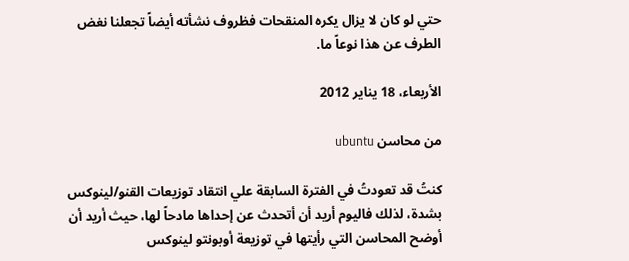حتي لو كان لا يزال يكره المنقحات فظروف نشأته أيضاً تجعلنا نغض الطرف عن هذا نوعاً ما.

الأربعاء، 18 يناير 2012

من محاسن ubuntu

كنتُ قد تعودتُ في الفترة السابقة علي انتقاد توزيعات القنو/لينوكس بشدة، لذلك فاليوم أريد أن أتحدث عن إحداها مادحاً لها، حيث أريد أن أوضح المحاسن التي رأيتها في توزيعة أوبونتو لينوكس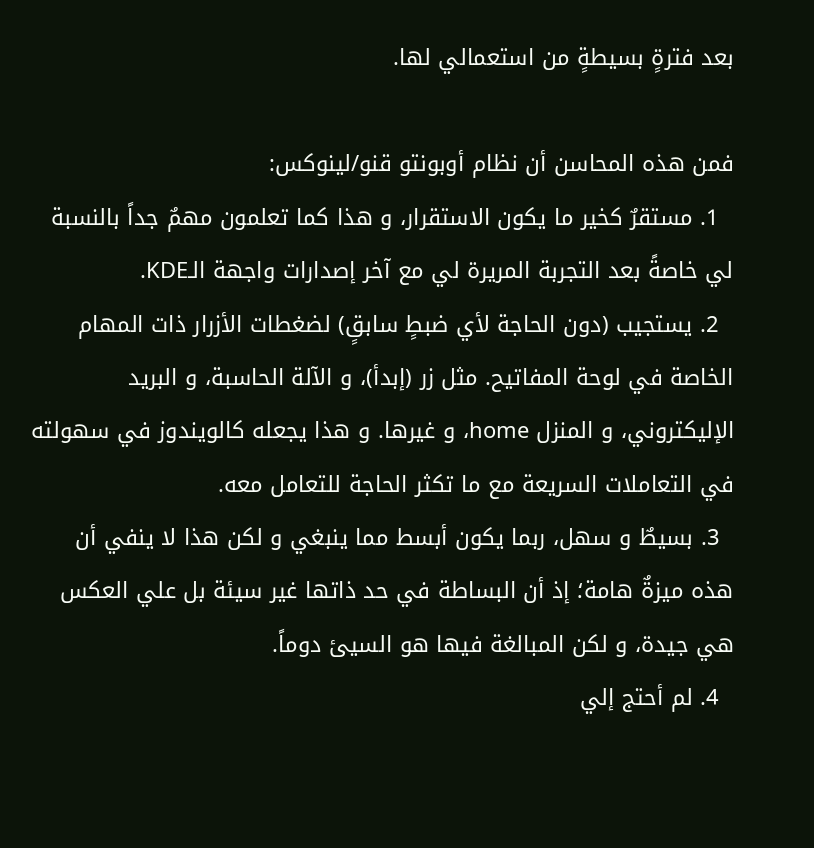بعد فترةٍ بسيطةٍ من استعمالي لها.

فمن هذه المحاسن أن نظام أوبونتو قنو/لينوكس:
  1. مستقرٌ كخير ما يكون الاستقرار، و هذا كما تعلمون مهمٌ جداً بالنسبة لي خاصةً بعد التجربة المريرة لي مع آخر إصدارات واجهة الـKDE.
  2. يستجيب (دون الحاجة لأي ضبطٍ سابقٍ) لضغطات الأزرار ذات المهام الخاصة في لوحة المفاتيح. مثل زر (إبدأ)، و الآلة الحاسبة، و البريد الإليكتروني، و المنزل home، و غيرها. و هذا يجعله كالويندوز في سهولته في التعاملات السريعة مع ما تكثر الحاجة للتعامل معه.
  3. بسيطٌ و سهل، ربما يكون أبسط مما ينبغي و لكن هذا لا ينفي أن هذه ميزةٌ هامة؛ إذ أن البساطة في حد ذاتها غير سيئة بل علي العكس هي جيدة، و لكن المبالغة فيها هو السيئ دوماً.
  4. لم أحتج إلي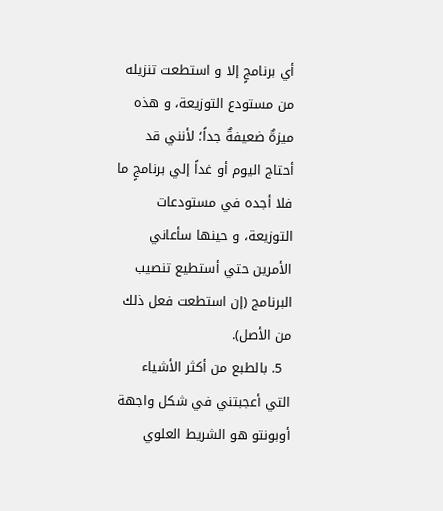أي برنامجٍ إلا و استطعت تنزيله من مستودع التوزيعة، و هذه ميزةٌ ضعيفةٌ جداً؛ لأنني قد أحتاج اليوم أو غداً إلي برنامجٍ ما فلا أجده في مستودعات التوزيعة، و حينها سأعاني الأمرين حتي أستطيع تنصيب البرنامج (إن استطعت فعل ذلك من الأصل).
  5. بالطبع من أكثر الأشياء التي أعجبتني في شكل واجهة أوبونتو هو الشريط العلوي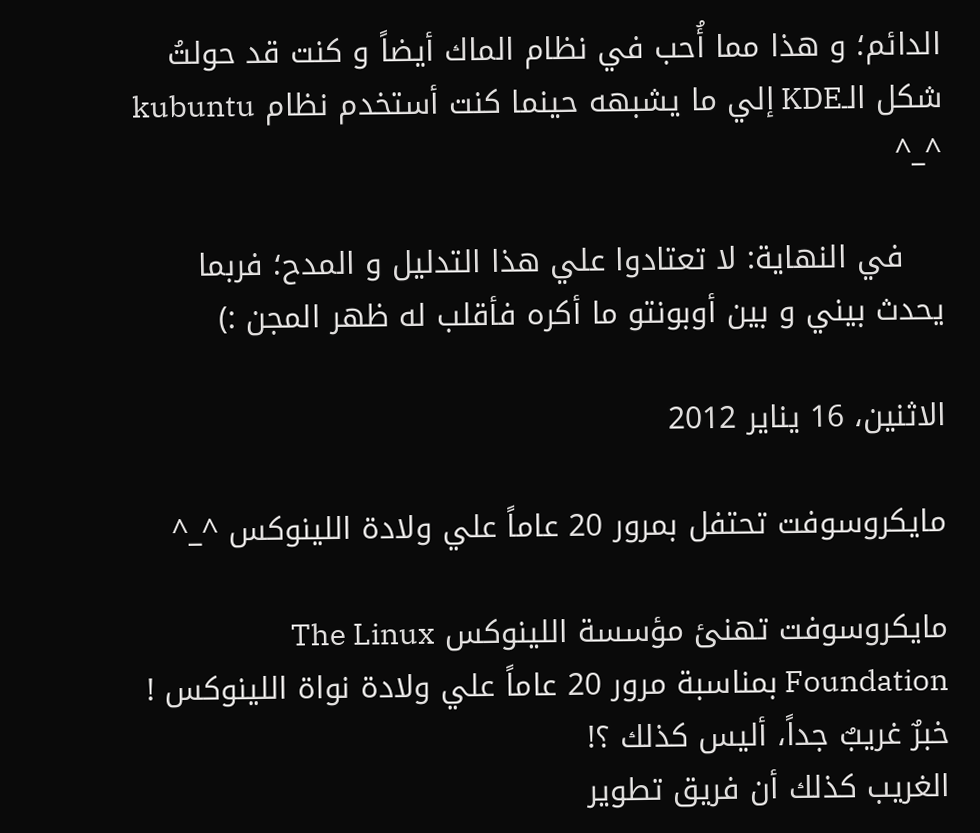الدائم؛ و هذا مما أُحب في نظام الماك أيضاً و كنت قد حولتُ شكل الـKDE إلي ما يشبهه حينما كنت أستخدم نظام kubuntu ^_^

    في النهاية: لا تعتادوا علي هذا التدليل و المدح؛ فربما يحدث بيني و بين أوبونتو ما أكره فأقلب له ظهر المجن :)

الاثنين، 16 يناير 2012

مايكروسوفت تحتفل بمرور 20 عاماً علي ولادة اللينوكس ^_^

مايكروسوفت تهنئ مؤسسة اللينوكس The Linux Foundation بمناسبة مرور 20 عاماً علي ولادة نواة اللينوكس !
خبرٌ غريبٌ جداً، أليس كذلك ؟!
الغريب كذلك أن فريق تطوير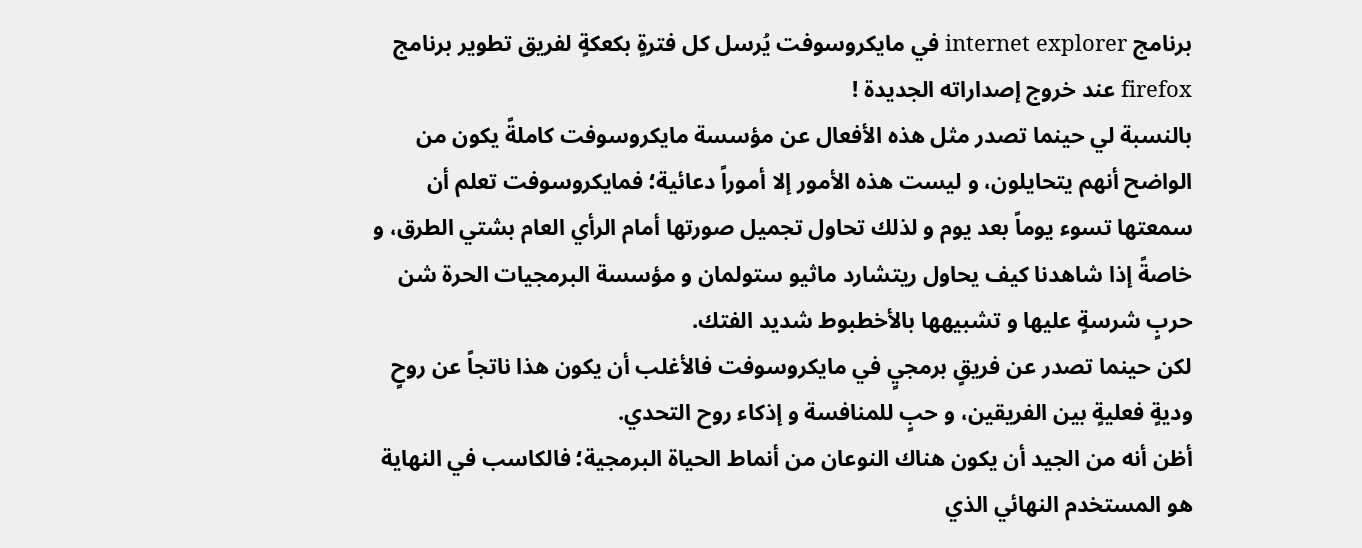برنامج internet explorer في مايكروسوفت يُرسل كل فترةٍ بكعكةٍ لفريق تطوير برنامج firefox عند خروج إصداراته الجديدة !
بالنسبة لي حينما تصدر مثل هذه الأفعال عن مؤسسة مايكروسوفت كاملةً يكون من الواضح أنهم يتحايلون، و ليست هذه الأمور إلا أموراً دعائية؛ فمايكروسوفت تعلم أن سمعتها تسوء يوماً بعد يوم و لذلك تحاول تجميل صورتها أمام الرأي العام بشتي الطرق، و خاصةً إذا شاهدنا كيف يحاول ريتشارد ماثيو ستولمان و مؤسسة البرمجيات الحرة شن حربٍ شرسةٍ عليها و تشبيهها بالأخطبوط شديد الفتك.
لكن حينما تصدر عن فريقٍ برمجيٍ في مايكروسوفت فالأغلب أن يكون هذا ناتجاً عن روحٍ وديةٍ فعليةٍ بين الفريقين، و حبٍ للمنافسة و إذكاء روح التحدي.
أظن أنه من الجيد أن يكون هناك النوعان من أنماط الحياة البرمجية؛ فالكاسب في النهاية هو المستخدم النهائي الذي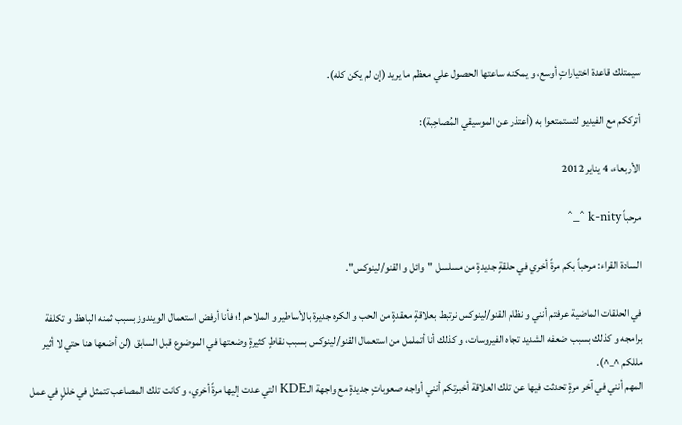سيمتلك قاعدة اختياراتٍ أوسع، و يمكنه ساعتها الحصول علي معظم ما يريد (إن لم يكن كله).

أترككم مع الفيديو لتستمتعوا به (أعتذر عن الموسيقي المُصاحِبة):

الأربعاء، 4 يناير 2012

مرحباً k-nity ^_^

السادة القراء: مرحباً بكم مرةً أخري في حلقةٍ جديدةٍ من مسلسل "وائل و القنو/لينوكس".

في الحلقات الماضية عرفتم أنني و نظام القنو/لينوكس نرتبط بعلاقةٍ معقدةٍ من الحب و الكره جديرة بالأساطير و الملاحم !؛ فأنا أرفض استعمال الويندوز بسبب ثمنه الباهظ و تكلفة برامجه و كذلك بسبب ضعفه الشديد تجاه الفيروسات، و كذلك أنا أتململ من استعمال القنو/لينوكس بسبب نقاطٍ كثيرةٍ وضعتها في الموضوع قبل السابق (لن أضعها هنا حتي لا أثير مللكم ^_^).
المهم أنني في آخر مرةٍ تحدثت فيها عن تلك العلاقة أخبرتكم أنني أواجه صعوباتٍ جديدةٍ مع واجهة الـKDE التي عدت إليها مرةً أخري، و كانت تلك المصاعب تتمثل في خللٍ في عمل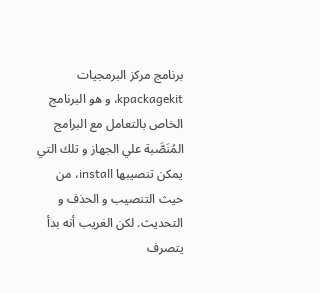برنامج مركز البرمجيات kpackagekit، و هو البرنامج الخاص بالتعامل مع البرامج المُنَصَّبة علي الجهاز و تلك التي يمكن تنصيبها install، من حيث التنصيب و الحذف و التحديث. لكن الغريب أنه بدأ يتصرف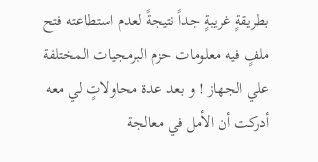بطريقةٍ غريبةٍ جداً نتيجةً لعدم استطاعته فتح ملفٍ فيه معلومات حزم البرمجيات المختلفة علي الجهاز ! و بعد عدة محاولاتٍ لي معه أدركت أن الأمل في معالجة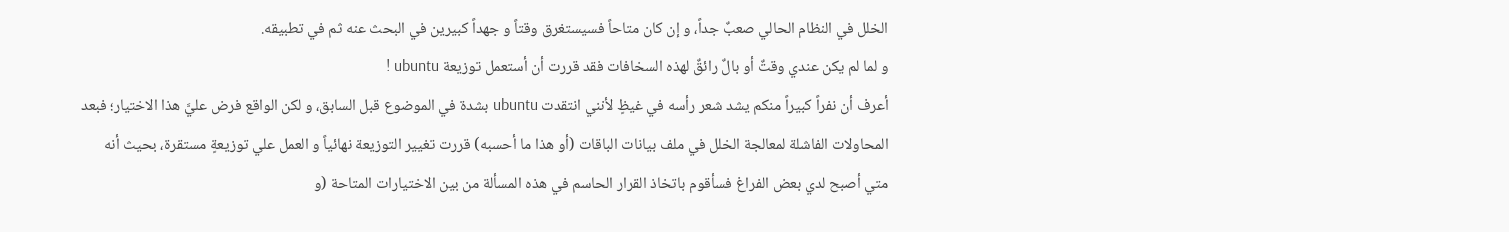الخلل في النظام الحالي صعبٌ جداً، و إن كان متاحاً فسيستغرق وقتاً و جهداً كبيرين في البحث عنه ثم في تطبيقه.
و لما لم يكن عندي وقتٌ أو بالٌ رائقٌ لهذه السخافات فقد قررت أن أستعمل توزيعة ubuntu !
أعرف أن نفراً كبيراً منكم يشد شعر رأسه في غيظٍ لأنني انتقدت ubuntu بشدة في الموضوع قبل السابق، و لكن الواقع فرض عليَّ هذا الاختيار؛ فبعد المحاولات الفاشلة لمعالجة الخلل في ملف بيانات الباقات (أو هذا ما أحسبه) قررت تغيير التوزيعة نهائياً و العمل علي توزيعةٍ مستقرة، بحيث أنه متي أصبح لدي بعض الفراغ فسأقوم باتخاذ القرار الحاسم في هذه المسألة من بين الاختيارات المتاحة (و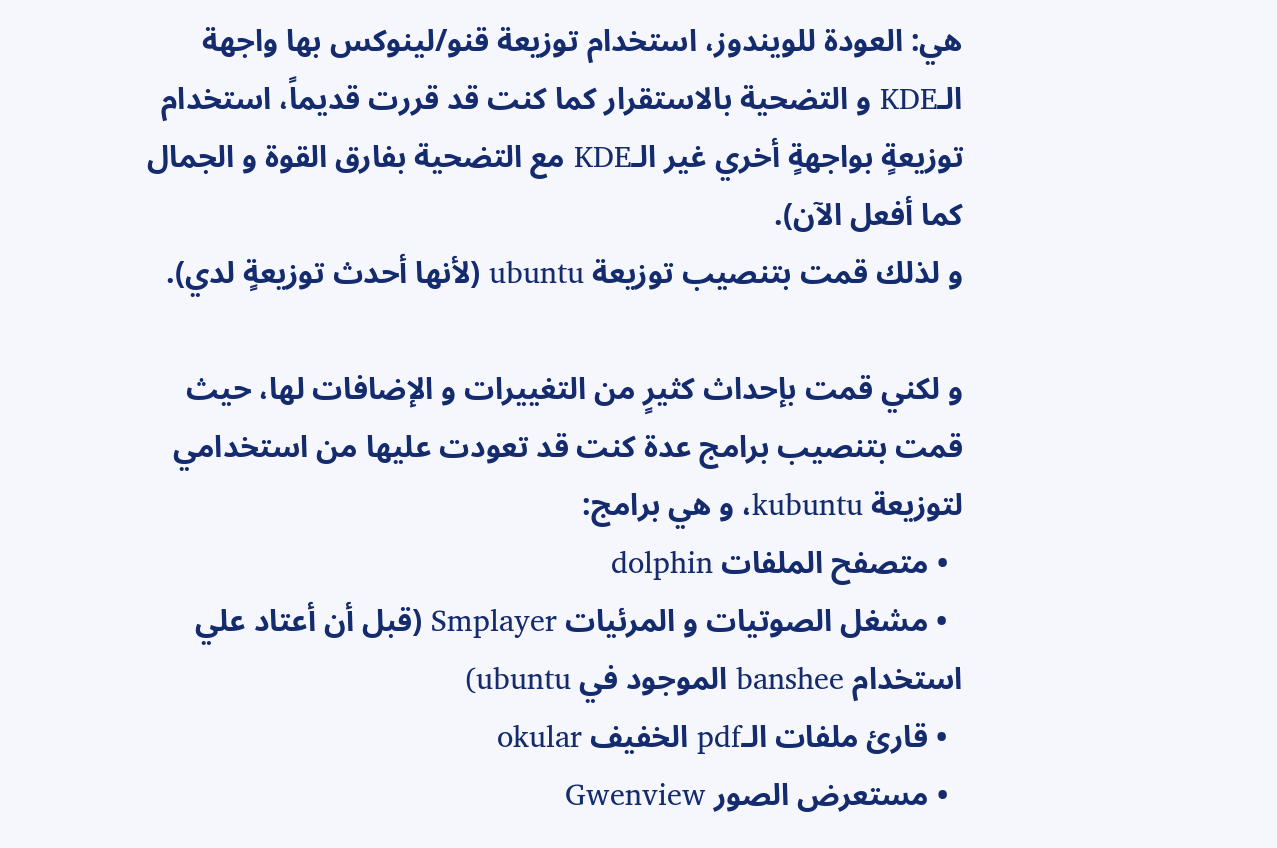هي: العودة للويندوز، استخدام توزيعة قنو/لينوكس بها واجهة الـKDE و التضحية بالاستقرار كما كنت قد قررت قديماً، استخدام توزيعةٍ بواجهةٍ أخري غير الـKDE مع التضحية بفارق القوة و الجمال كما أفعل الآن).
و لذلك قمت بتنصيب توزيعة ubuntu (لأنها أحدث توزيعةٍ لدي).

و لكني قمت بإحداث كثيرٍ من التغييرات و الإضافات لها، حيث قمت بتنصيب برامج عدة كنت قد تعودت عليها من استخدامي لتوزيعة kubuntu، و هي برامج:
  • متصفح الملفات dolphin
  • مشغل الصوتيات و المرئيات Smplayer (قبل أن أعتاد علي استخدام banshee الموجود في ubuntu)
  • قارئ ملفات الـpdf الخفيف okular
  • مستعرض الصور Gwenview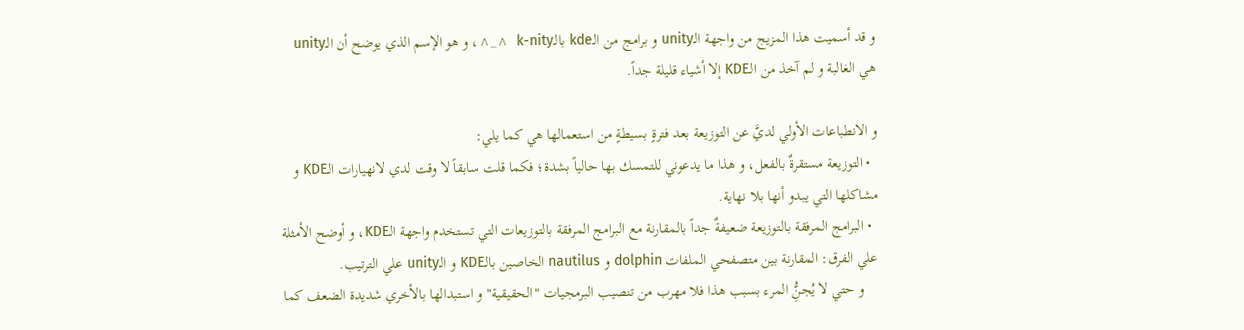و قد أسميت هذا المزيج من واجهة الـunity و برامج من الـkde بالـk-nity  ^_^، و هو الإسم الذي يوضح أن الـunity هي الغالبة و لم آخذ من الـKDE إلا أشياء قليلة جداً.

و الانطباعات الأولي لديَّ عن التوزيعة بعد فترةٍ بسيطةٍ من استعمالها هي كما يلي:
  • التوزيعة مستقرةٌ بالفعل، و هذا ما يدعوني للتمسك بها حالياً بشدة؛ فكما قلت سابقاً لا وقت لدي لانهيارات الـKDE و مشاكلها التي يبدو أنها بلا نهاية.
  • البرامج المرفقة بالتوزيعة ضعيفةٌ جداً بالمقارنة مع البرامج المرفقة بالتوزيعات التي تستخدم واجهة الـKDE، و أوضح الأمثلة علي الفرق: المقارنة بين متصفحي الملفات dolphin و nautilus الخاصين بالـKDE و الـunity علي الترتيب.
    و حتي لا يُجنُِّ المرء بسبب هذا فلا مهرب من تنصيب البرمجيات "الحقيقية" و استبدالها بالأخري شديدة الضعف كما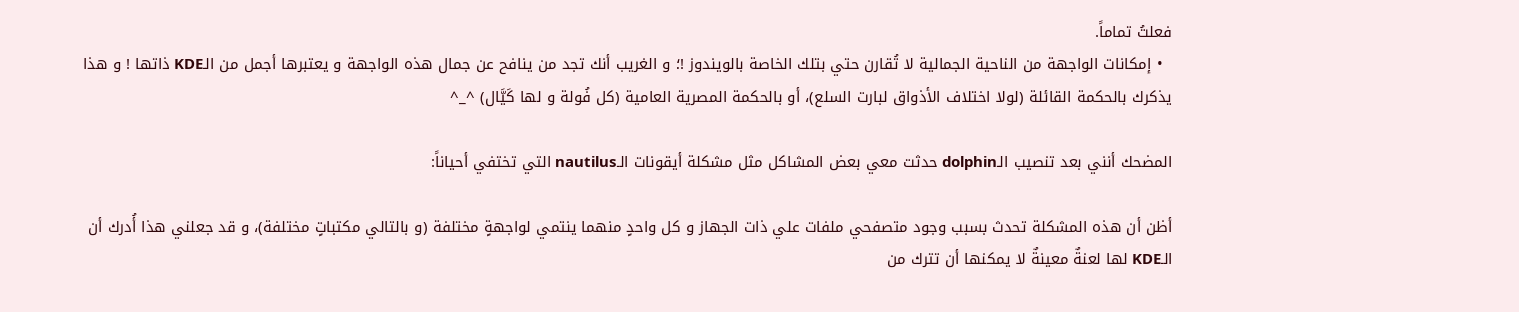فعلتُ تماماً.
  • إمكانات الواجهة من الناحية الجمالية لا تُقارن حتي بتلك الخاصة بالويندوز !؛ و الغريب أنك تجد من ينافح عن جمال هذه الواجهة و يعتبرها أجمل من الـKDE ذاتها ! و هذا يذكرك بالحكمة القائلة (لولا اختلاف الأذواق لبارت السلع)، أو بالحكمة المصرية العامية (كل فُولة و لها كَيَّال) ^_^

المضحك أنني بعد تنصيب الـdolphin حدثت معي بعض المشاكل مثل مشكلة أيقونات الـnautilus التي تختفي أحياناً:

أظن أن هذه المشكلة تحدث بسبب وجود متصفحي ملفات علي ذات الجهاز و كل واحدٍ منهما ينتمي لواجهةٍ مختلفة (و بالتالي مكتباتٍ مختلفة)، و قد جعلني هذا أُدرك أن الـKDE لها لعنةٌ معينةٌ لا يمكنها أن تترك من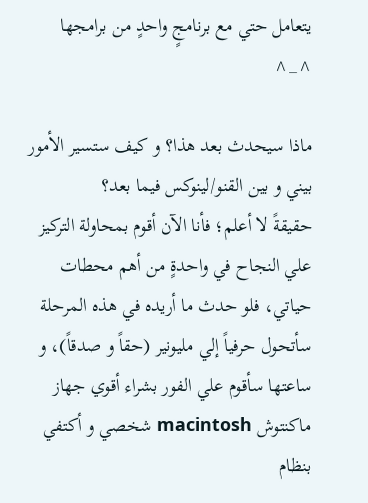يتعامل حتي مع برنامجٍ واحدٍ من برامجها ^_^

ماذا سيحدث بعد هذا؟ و كيف ستسير الأمور بيني و بين القنو/لينوكس فيما بعد؟
حقيقةً لا أعلم؛ فأنا الآن أقوم بمحاولة التركيز علي النجاح في واحدةٍ من أهم محطات حياتي، فلو حدث ما أريده في هذه المرحلة سأتحول حرفياً إلي مليونير (حقاً و صدقاً)، و ساعتها سأقوم علي الفور بشراء أقوي جهاز ماكنتوش macintosh شخصي و أكتفي بنظام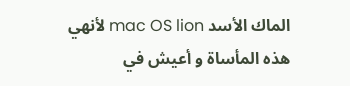الماك الأسد mac OS lion لأنهي هذه المأساة و أعيش في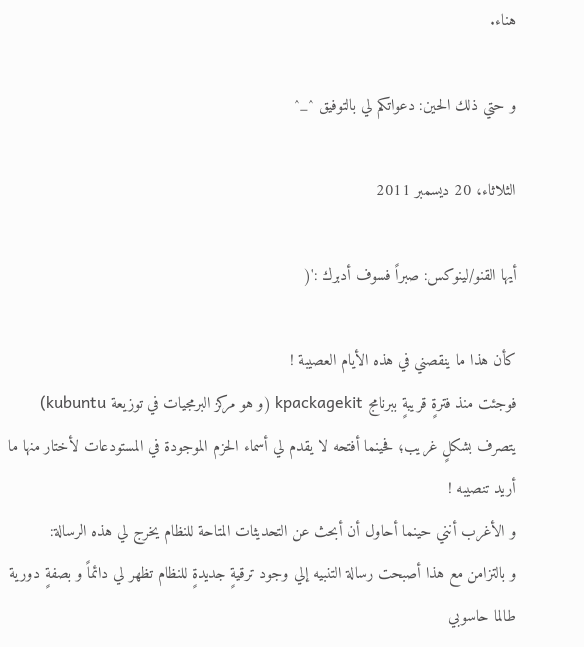هناء.

و حتي ذلك الحين: دعواتكم لي بالتوفيق ^_^

الثلاثاء، 20 ديسمبر 2011

أيها القنو/لينوكس: صبراً فسوف أدبرك :'(

كأن هذا ما ينقصني في هذه الأيام العصيبة !
فوجئت منذ فترةٍ قريبةٍ ببرنامج kpackagekit (و هو مركز البرمجيات في توزيعة kubuntu) يتصرف بشكلٍ غريب؛ فحينما أفتحه لا يقدم لي أسماء الحزم الموجودة في المستودعات لأختار منها ما أريد تنصيبه !
و الأغرب أنني حينما أحاول أن أبحث عن التحديثات المتاحة للنظام يخرج لي هذه الرسالة:
و بالتزامن مع هذا أصبحت رسالة التنبيه إلي وجود ترقيةٍ جديدةٍ للنظام تظهر لي دائماً و بصفةٍ دورية طالما حاسوبي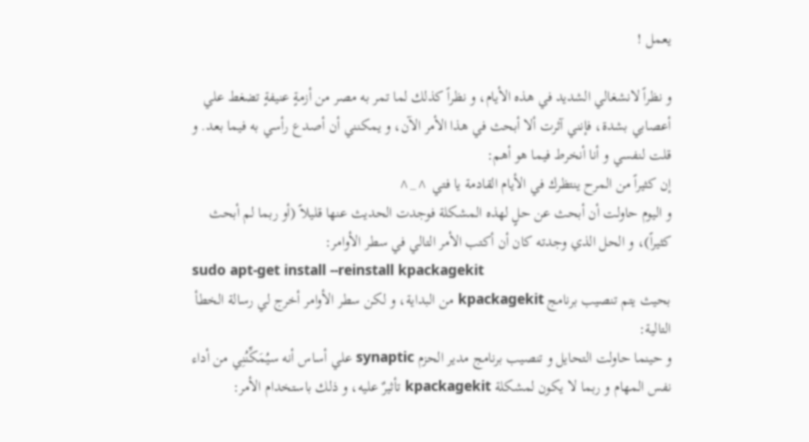يعمل !

و نظراً لانشغالي الشديد في هذه الأيام، و نظراً كذلك لما تمر به مصر من أزمةٍ عنيفةٍ تضغط علي أعصابي بشدة، فإنني آثرت ألا أبحث في هذا الأمر الآن، و يمكنني أن أصدع رأسي به فيما بعد. و قلت لنفسي و أنا أنخرط فيما هو أهم:
إن كثيراً من المرح ينتظرك في الأيام القادمة يا فتي ^_^
و اليوم حاولت أن أبحث عن حلٍ لهذه المشكلة فوجدت الحديث عنها قليلاً (أو ربما لم أبحث كثيراً)، و الحل الذي وجدته كان أن أكتب الأمر التالي في سطر الأوامر:
sudo apt-get install --reinstall kpackagekit
بحيث يتم تنصيب برنامج kpackagekit من البداية، و لكن سطر الأوامر أخرج لي رسالة الخطأ التالية:
و حينما حاولت التحايل و تنصيب برنامج مدير الحزم synaptic علي أساس أنه سيُمَكِّنُنِي من أداء نفس المهام و ربما لا يكون لمشكلة kpackagekit تأثيرٌ عليه، و ذلك باستخدام الأمر: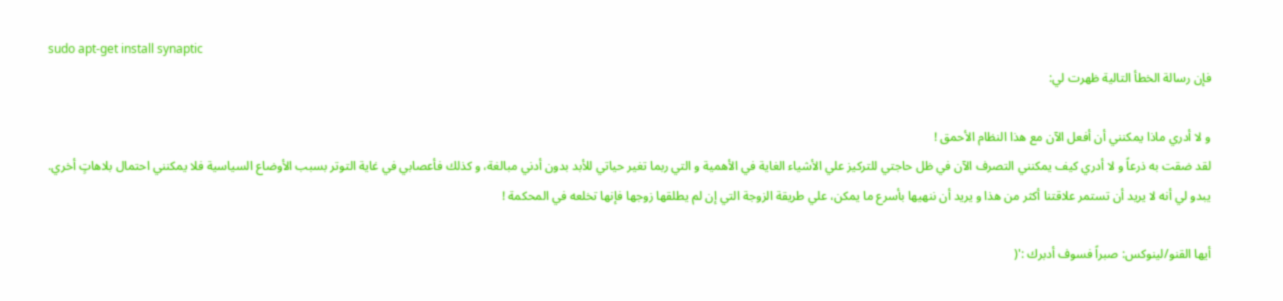sudo apt-get install synaptic
فإن رسالة الخطأ التالية ظهرت لي:

و لا أدري ماذا يمكنني أن أفعل الآن مع هذا النظام الأحمق !
لقد ضقت به ذرعاً و لا أدري كيف يمكنني التصرف الآن في ظل حاجتي للتركيز علي الأشياء الغاية في الأهمية و التي ربما تغير حياتي للأبد بدون أدني مبالغة، و كذلك فأعصابي في غاية التوتر بسبب الأوضاع السياسية فلا يمكنني احتمال بلاهاتٍ أخري.
يبدو لي أنه لا يريد أن تستمر علاقتنا أكثر من هذا و يريد أن ننهيها بأسرع ما يمكن، علي طريقة الزوجة التي إن لم يطلقها زوجها فإنها تخلعه في المحكمة !

أيها القنو/لينوكس: صبراً فسوف أدبرك :'(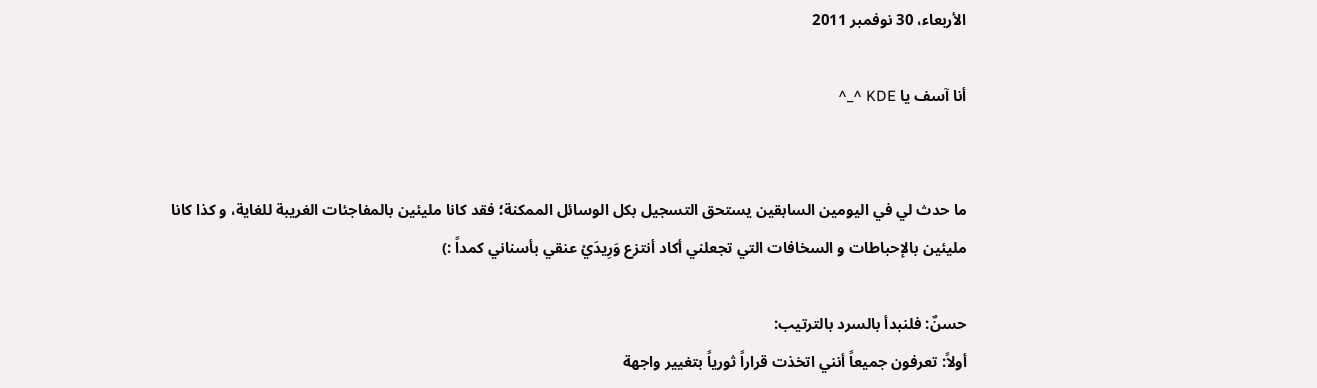الأربعاء، 30 نوفمبر 2011

أنا آسف يا KDE ^_^


ما حدث لي في اليومين السابقين يستحق التسجيل بكل الوسائل الممكنة؛ فقد كانا مليئين بالمفاجئات الغريبة للغاية، و كذا كانا مليئين بالإحباطات و السخافات التي تجعلني أكاد أنتزع وَرِيدَيْ عنقي بأسناني كمداً :)

حسنٌ: فلنبدأ بالسرد بالترتيب:
أولاً: تعرفون جميعاً أنني اتخذت قراراً ثورياً بتغيير واجهة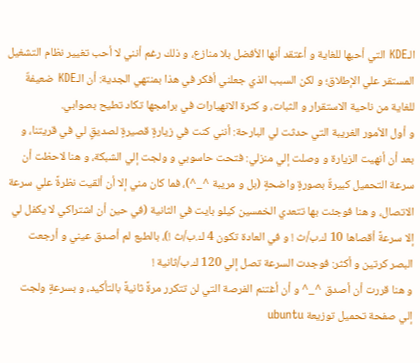الـKDE التي أحبها للغاية و أعتقد أنها الأفضل بلا منازع، و ذلك رغم أنني لا أحب تغيير نظام التشغيل المستقر علي الإطلاق؛ و لكن السبب الذي جعلني أفكر في هذا بمنتهي الجدية: أن الـKDE ضعيفةٌ للغاية من ناحية الاستقرار و الثبات، و كثرة الانهيارات في برامجها تكاد تطيح بصوابي.
و أول الأمور الغريبة التي حدثت لي البارحة: أنني كنت في زيارةٍ قصيرةٍ لصديقٍ لي في قريتنا، و بعد أن أنهيت الزيارة و وصلت إلي منزلي: فتحت حاسوبي و ولجت إلي الشبكة، و هنا لاحظت أن سرعة التحميل كبيرةٌ بصورةٍ واضحةٍ (بل و مريبة ^_^)، فما كان مني إلا أن ألقيت نظرةً علي سرعة الاتصال، و هنا فوجئت بها تتعدي الخمسين كيلو بايت في الثانية (في حين أن اشتراكي لا يكفل لي إلا سرعةً أقصاها 10 ك.ب/ث ! و في العادة تكون 4 ك.ب/ث !)، بالطبع لم أصدق عيني و أرجعت البصر كرتين و أكثر: فوجدت السرعة تصل إلي 120 ك.ب/ثانية !
و هنا قررت أن أصدق ^_^ و أن أغتنم الفرصة التي لن تتكرر مرةً ثانيةً بالتأكيد، و بسرعةٍ ولجت إلي صفحة تحميل توزيعة ubuntu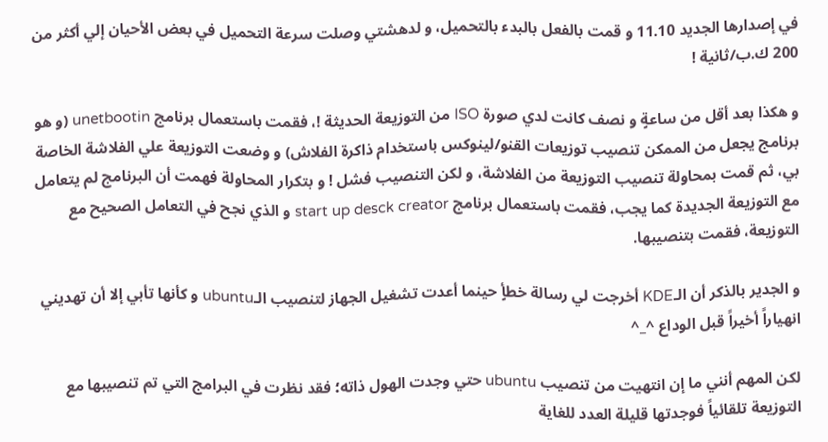في إصدارها الجديد 11.10 و قمت بالفعل بالبدء بالتحميل، و لدهشتي وصلت سرعة التحميل في بعض الأحيان إلي أكثر من 200 ك.ب/ثانية !

و هكذا بعد أقل من ساعةٍ و نصف كانت لدي صورة ISO من التوزيعة الحديثة !، فقمت باستعمال برنامج unetbootin (و هو برنامج يجعل من الممكن تنصيب توزيعات القنو/لينوكس باستخدام ذاكرة الفلاش) و وضعت التوزيعة علي الفلاشة الخاصة بي، ثم قمت بمحاولة تنصيب التوزيعة من الفلاشة، و لكن التنصيب فشل ! و بتكرار المحاولة فهمت أن البرنامج لم يتعامل مع التوزيعة الجديدة كما يجب، فقمت باستعمال برنامج start up desck creator و الذي نجح في التعامل الصحيح مع التوزيعة، فقمت بتنصيبها.

و الجدير بالذكر أن الـKDE أخرجت لي رسالة خطأٍ حينما أعدت تشغيل الجهاز لتنصيب الـubuntu و كأنها تأبي إلا أن تهديني انهياراً أخيراً قبل الوداع ^_^

لكن المهم أنني ما إن انتهيت من تنصيب ubuntu حتي وجدت الهول ذاته؛ فقد نظرت في البرامج التي تم تنصيبها مع التوزيعة تلقائياً فوجدتها قليلة العدد للغاية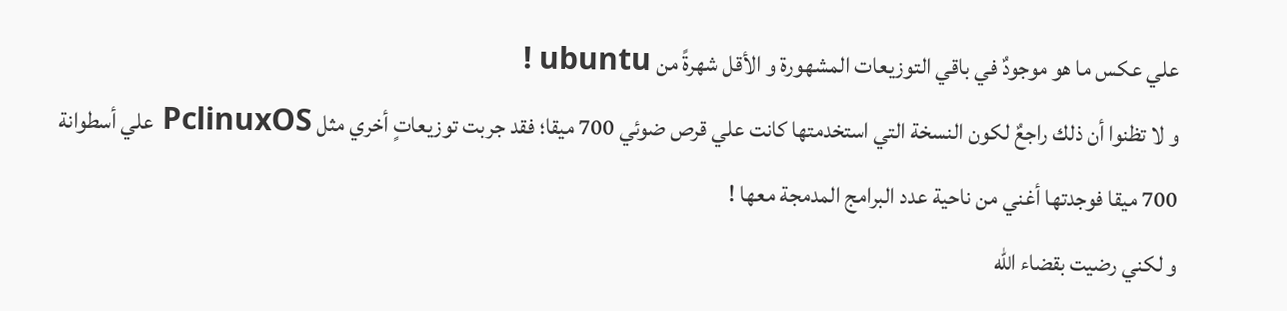علي عكس ما هو موجودٌ في باقي التوزيعات المشهورة و الأقل شهرةً من ubuntu !
و لا تظنوا أن ذلك راجعٌ لكون النسخة التي استخدمتها كانت علي قرص ضوئي 700 ميقا؛ فقد جربت توزيعاتٍ أخري مثل PclinuxOS علي أسطوانة 700 ميقا فوجدتها أغني من ناحية عدد البرامج المدمجة معها !
و لكني رضيت بقضاء الله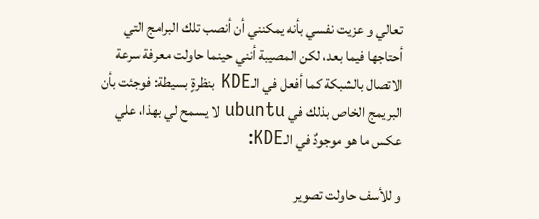تعالي و عزيت نفسي بأنه يمكنني أن أنصب تلك البرامج التي أحتاجها فيما بعد، لكن المصيبة أنني حينما حاولت معرفة سرعة الاتصال بالشبكة كما أفعل في الـKDE بنظرةٍ بسيطة: فوجئت بأن البريمج الخاص بذلك في ubuntu لا يسمح لي بهذا، علي عكس ما هو موجودٌ في الـKDE:

و للأسف حاولت تصوير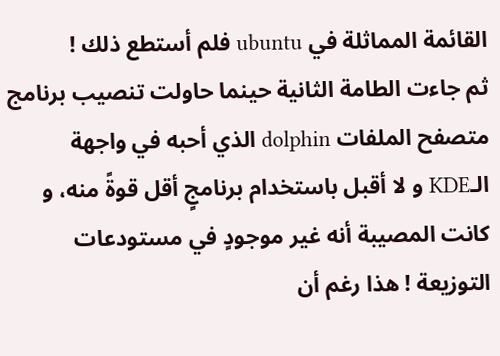القائمة المماثلة في ubuntu فلم أستطع ذلك !
ثم جاءت الطامة الثانية حينما حاولت تنصيب برنامج متصفح الملفات dolphin الذي أحبه في واجهة الـKDE و لا أقبل باستخدام برنامجٍ أقل قوةً منه، و كانت المصيبة أنه غير موجودٍ في مستودعات التوزيعة ! هذا رغم أن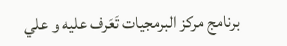برنامج مركز البرمجيات تَعَرف عليه و علي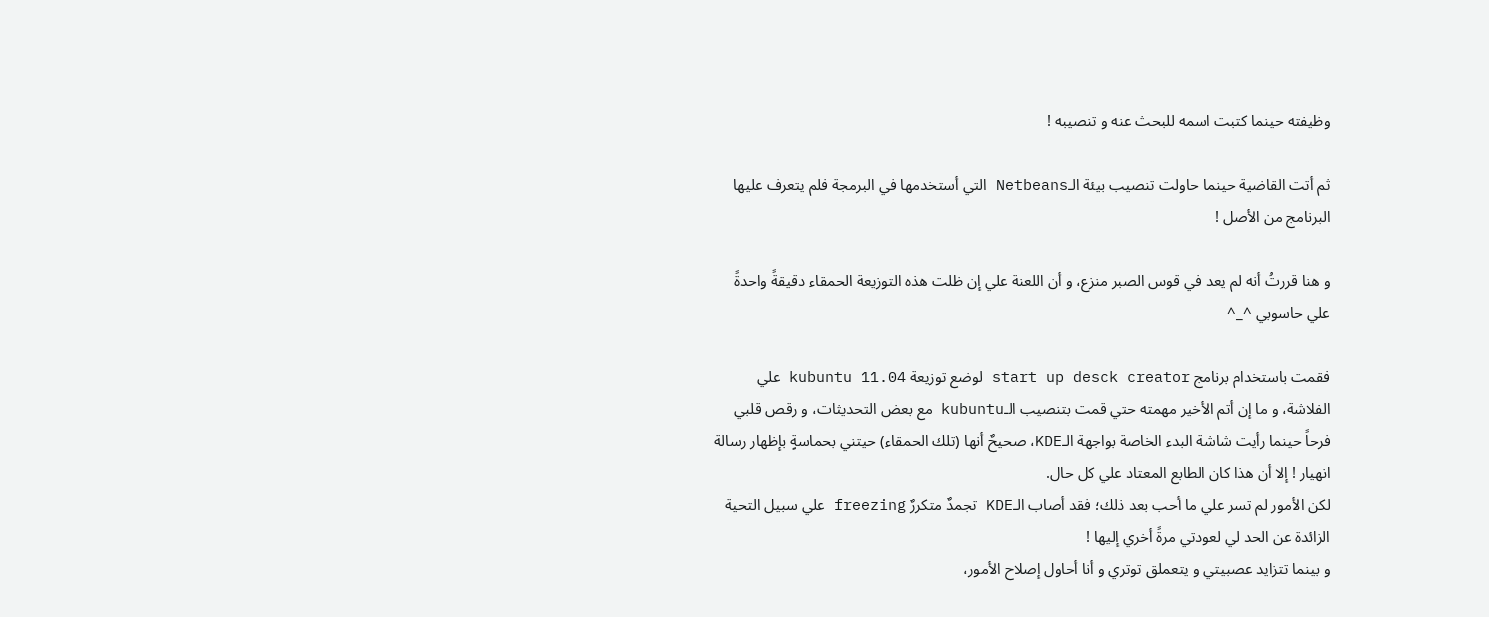وظيفته حينما كتبت اسمه للبحث عنه و تنصيبه !

ثم أتت القاضية حينما حاولت تنصيب بيئة الـNetbeans التي أستخدمها في البرمجة فلم يتعرف عليها البرنامج من الأصل !

و هنا قررتُ أنه لم يعد في قوس الصبر منزع، و أن اللعنة علي إن ظلت هذه التوزيعة الحمقاء دقيقةً واحدةً علي حاسوبي ^_^

فقمت باستخدام برنامج start up desck creator لوضع توزيعة kubuntu 11.04 علي الفلاشة، و ما إن أتم الأخير مهمته حتي قمت بتنصيب الـkubuntu مع بعض التحديثات، و رقص قلبي فرحاً حينما رأيت شاشة البدء الخاصة بواجهة الـKDE، صحيحٌ أنها (تلك الحمقاء) حيتني بحماسةٍ بإظهار رسالة انهيار ! إلا أن هذا كان الطابع المعتاد علي كل حال.
لكن الأمور لم تسر علي ما أحب بعد ذلك؛ فقد أصاب الـKDE تجمدٌ متكررٌ freezing علي سبيل التحية الزائدة عن الحد لي لعودتي مرةً أخري إليها !
و بينما تتزايد عصبيتي و يتعملق توتري و أنا أحاول إصلاح الأمور،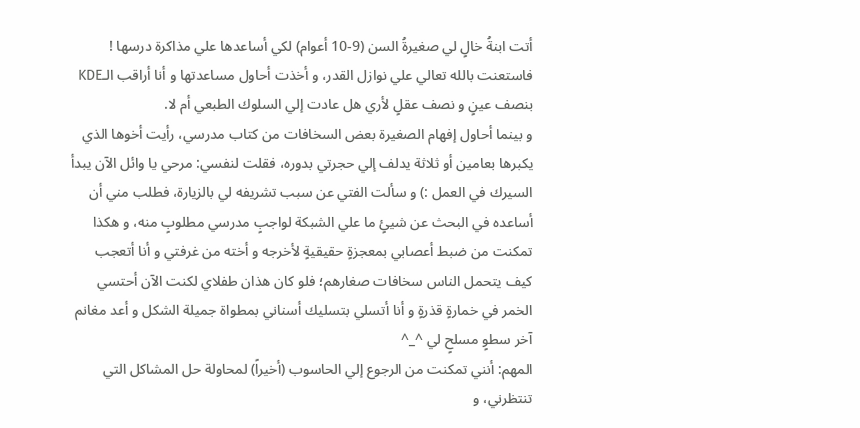أتت ابنةُ خالٍ لي صغيرةُ السن (9-10 أعوام) لكي أساعدها علي مذاكرة درسها ! فاستعنت بالله تعالي علي نوازل القدر، و أخذت أحاول مساعدتها و أنا أراقب الـKDE بنصف عينٍ و نصف عقلٍ لأري هل عادت إلي السلوك الطبعي أم لا.
و بينما أحاول إفهام الصغيرة بعض السخافات من كتاب مدرسي، رأيت أخوها الذي يكبرها بعامين أو ثلاثة يدلف إلي حجرتي بدوره، فقلت لنفسي: مرحي يا وائل الآن يبدأ السيرك في العمل :) و سألت الفتي عن سبب تشريفه لي بالزيارة، فطلب مني أن أساعده في البحث عن شيئٍ ما علي الشبكة لواجبٍ مدرسي مطلوبٍ منه، و هكذا تمكنت من ضبط أعصابي بمعجزةٍ حقيقيةٍ لأخرجه و أخته من غرفتي و أنا أتعجب كيف يتحمل الناس سخافات صغارهم؛ فلو كان هذان طفلاي لكنت الآن أحتسي الخمر في خمارةٍ قذرةٍ و أنا أتسلي بتسليك أسناني بمطواة جميلة الشكل و أعد مغانم آخر سطوٍ مسلحٍ لي ^_^
المهم: أنني تمكنت من الرجوع إلي الحاسوب (أخيراً) لمحاولة حل المشاكل التي تنتظرني، و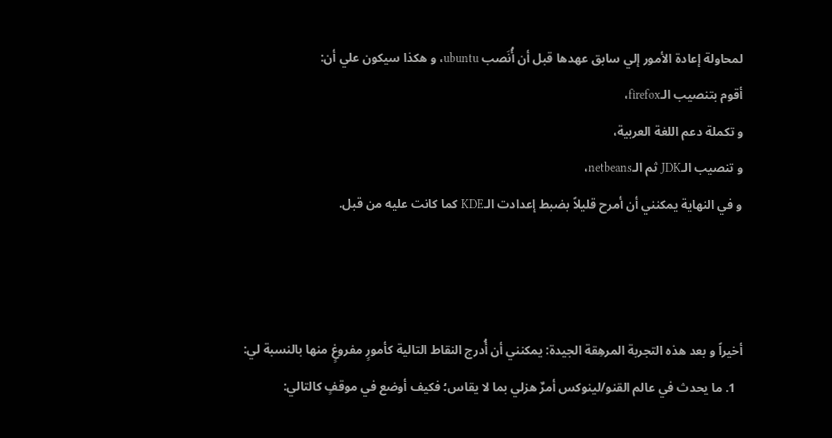لمحاولة إعادة الأمور إلي سابق عهدها قبل أن أُنَصب ubuntu، و هكذا سيكون علي أن:
أقوم بتنصيب الـfirefox،
و تكملة دعم اللغة العربية،
و تنصيب الـJDK ثم الـnetbeans،
و في النهاية يمكنني أن أمرح قليلاً بضبط إعدادت الـKDE كما كانت عليه من قبل.



أخيراً و بعد هذه التجربة المرهِقة الجيدة: يمكنني أن أُدرج النقاط التالية كأمورٍ مفروغٍ منها بالنسبة لي:
  1. ما يحدث في عالم القنو/لينوكس أمرٌ هزلي بما لا يقاس؛ فكيف أوضع في موقفٍ كالتالي: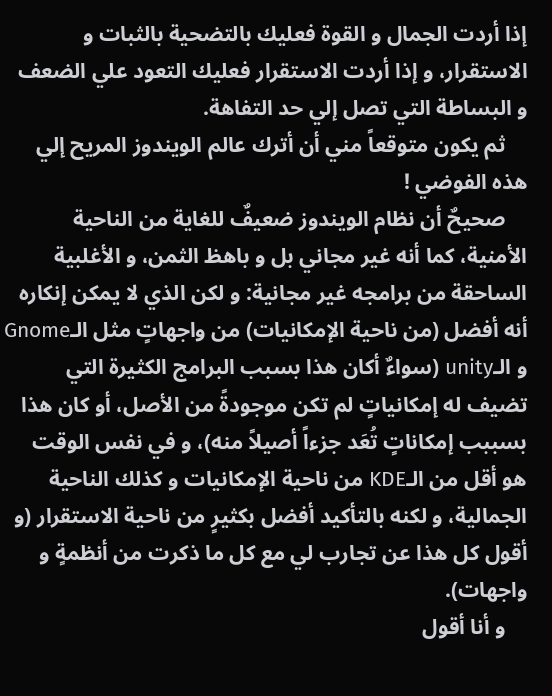إذا أردت الجمال و القوة فعليك بالتضحية بالثبات و الاستقرار، و إذا أردت الاستقرار فعليك التعود علي الضعف و البساطة التي تصل إلي حد التفاهة.
    ثم يكون متوقعاً مني أن أترك عالم الويندوز المريح إلي هذه الفوضي !
    صحيحٌ أن نظام الويندوز ضعيفٌ للغاية من الناحية الأمنية، كما أنه غير مجاني بل و باهظ الثمن، و الأغلبية الساحقة من برامجه غير مجانية: و لكن الذي لا يمكن إنكاره أنه أفضل (من ناحية الإمكانيات) من واجهاتٍ مثل الـGnome و الـunity (سواءٌ أكان هذا بسبب البرامج الكثيرة التي تضيف له إمكانياتٍ لم تكن موجودةً من الأصل، أو كان هذا بسببب إمكاناتٍ تُعَد جزءاً أصيلاً منه)، و في نفس الوقت هو أقل من الـKDE من ناحية الإمكانيات و كذلك الناحية الجمالية، و لكنه بالتأكيد أفضل بكثيرٍ من ناحية الاستقرار (و أقول كل هذا عن تجارب لي مع كل ما ذكرت من أنظمةٍ و واجهات).
    و أنا أقول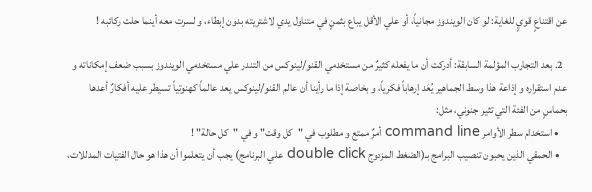عن اقتناعٍ قويٍ للغاية: لو كان الويندوز مجانياً، أو علي الأقل يباع بثمنٍ في متناول يدي لاشتريته بدون إبطاء، و لسرت معه أينما حلت ركائبه !

  2. بعد التجارب المؤلمة السابقة: أدركت أن ما يفعله كثيرٌ من مستخدمي القنو/لينوكس من التندر علي مستخدمي الويندوز بسبب ضعف إمكاناته و عدم استقراره و إذاعة هذا وسط الجماهير يُعَد إرهاباً فكرياً، و بخاصة إذا ما رأينا أن عالم القنو/لينوكس يعد عالماً كهنوتياً تسيطر عليه أفكارٌ أعدها بحماسٍ من الفئة التي تثير جنوني، مثل:
    • استخدام سطر الأوامر command line أمرٌ ممتع و مطلوب في "كل وقت" و في "كل حالة" !
    • الحمقي الذين يحبون تنصيب البرامج بـ(الضغط المزدوج double click علي البرنامج) يجب أن يتعلموا أن هذا هو حال الفتيات المدللات،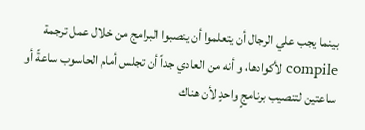بينما يجب علي الرجال أن يتعلموا أن ينصبوا البرامج من خلال عمل ترجمة compile لأكوادها، و أنه من العادي جداً أن تجلس أمام الحاسوب ساعةً أو ساعتين لتنصيب برنامجٍ واحدٍ لأن هناك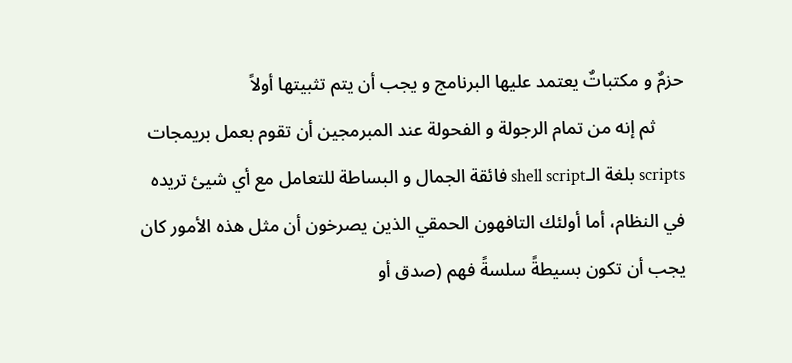حزمٌ و مكتباتٌ يعتمد عليها البرنامج و يجب أن يتم تثبيتها أولاً
      ثم إنه من تمام الرجولة و الفحولة عند المبرمجين أن تقوم بعمل بريمجات scripts بلغة الـshell script فائقة الجمال و البساطة للتعامل مع أي شيئ تريده في النظام، أما أولئك التافهون الحمقي الذين يصرخون أن مثل هذه الأمور كان يجب أن تكون بسيطةً سلسةً فهم (صدق أو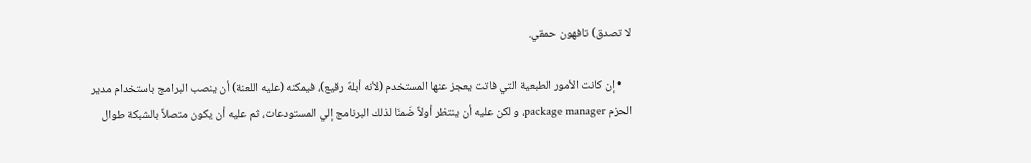لا تصدق) تافهون حمقي.

    • إن كانت الأمور الطبعية التي فاتت يعجز عنها المستخدم (لأنه أبلهٌ رقيع)، فيمكنه (عليه اللعنة) أن ينصب البرامج باستخدام مدير الحزم package manager، و لكن عليه أن ينتظر أولاً ضَمنَا لذلك البرنامج إلي المستودعات، ثم عليه أن يكون متصلاً بالشبكة طوال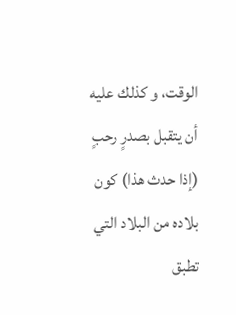الوقت، و كذلك عليه أن يتقبل بصدرٍ رحبٍ (إذا حدث هذا) كون بلاده من البلاد التي تطبق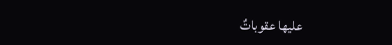عليها عقوباتٌ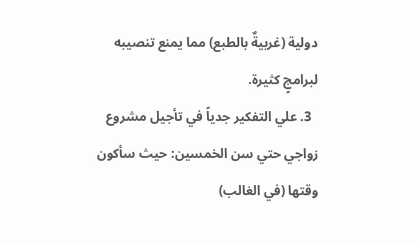دولية (غربيةٌ بالطبع) مما يمنع تنصيبه لبرامجٍ كثيرة.
  3. علي التفكير جدياً في تأجيل مشروع زواجي حتي سن الخمسين: حيث سأكون وقتها (في الغالب)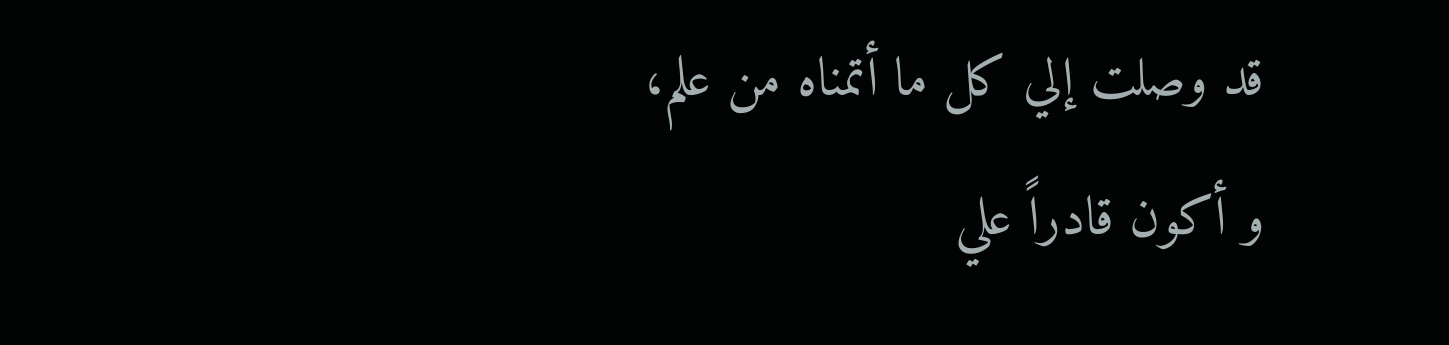قد وصلت إلي كل ما أتمناه من علم، و أكون قادراً علي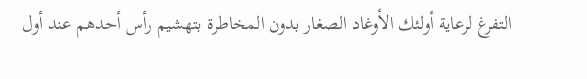التفرغ لرعاية أولئك الأوغاد الصغار بدون المخاطرة بتهشيم رأس أحدهم عند أول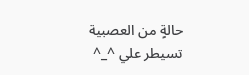حالةٍ من العصبية تسيطر علي ^_^